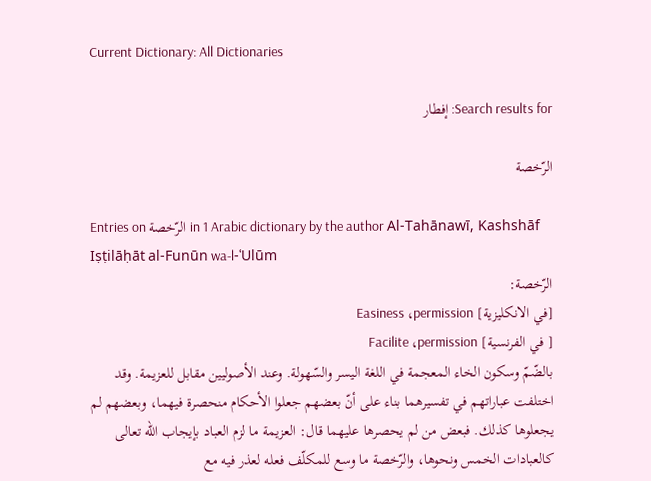Current Dictionary: All Dictionaries

Search results for: إفطار

الرّخصة

Entries on الرّخصة in 1 Arabic dictionary by the author Al-Tahānawī, Kashshāf Iṣṭilāḥāt al-Funūn wa-l-ʿUlūm
الرّخصة:
[في الانكليزية] Easiness ،permission
[ في الفرنسية] Facilite ،permission
بالضّمّ وسكون الخاء المعجمة في اللغة اليسر والسّهولة. وعند الأصوليين مقابل للعزيمة. وقد اختلفت عباراتهم في تفسيرهما بناء على أنّ بعضهم جعلوا الأحكام منحصرة فيهما، وبعضهم لم يجعلوها كذلك. فبعض من لم يحصرها عليهما قال: العزيمة ما لزم العباد بإيجاب الله تعالى كالعبادات الخمس ونحوها، والرّخصة ما وسع للمكلّف فعله لعذر فيه مع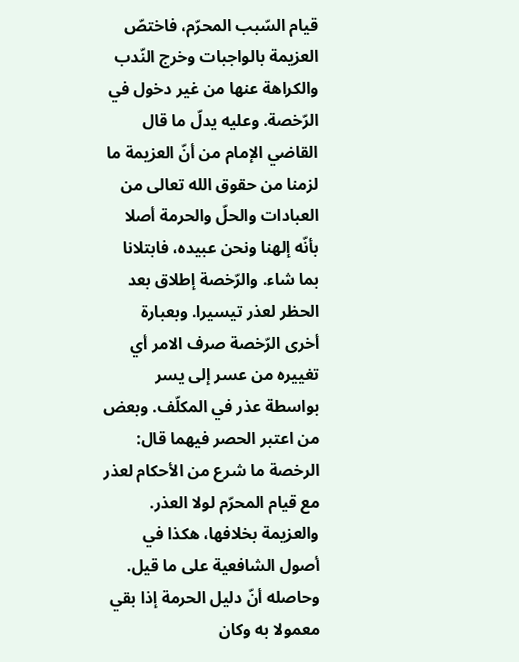قيام السّبب المحرّم، فاختصّ العزيمة بالواجبات وخرج النّدب والكراهة عنها من غير دخول في الرّخصة. وعليه يدلّ ما قال القاضي الإمام من أنّ العزيمة ما لزمنا من حقوق الله تعالى من العبادات والحلّ والحرمة أصلا بأنّه إلهنا ونحن عبيده، فابتلانا بما شاء. والرّخصة إطلاق بعد الحظر لعذر تيسيرا. وبعبارة أخرى الرّخصة صرف الامر أي تغييره من عسر إلى يسر بواسطة عذر في المكلّف. وبعض من اعتبر الحصر فيهما قال: الرخصة ما شرع من الأحكام لعذر مع قيام المحرّم لولا العذر. والعزيمة بخلافها، هكذا في أصول الشافعية على ما قيل.
وحاصله أنّ دليل الحرمة إذا بقي معمولا به وكان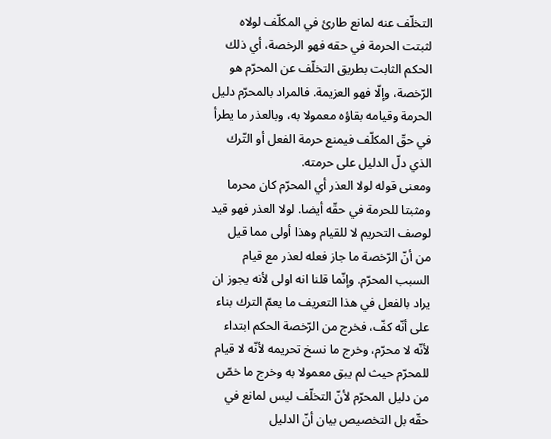التخلّف عنه لمانع طارئ في المكلّف لولاه لثبتت الحرمة في حقه فهو الرخصة، أي ذلك الحكم الثابت بطريق التخلّف عن المحرّم هو الرّخصة، وإلّا فهو العزيمة. فالمراد بالمحرّم دليل الحرمة وقيامه بقاؤه معمولا به، وبالعذر ما يطرأ في حقّ المكلّف فيمنع حرمة الفعل أو التّرك الذي دلّ الدليل على حرمته.
ومعنى قوله لولا العذر أي المحرّم كان محرما ومثبتا للحرمة في حقّه أيضا. لولا العذر فهو قيد لوصف التحريم لا للقيام وهذا أولى مما قيل من أنّ الرّخصة ما جاز فعله لعذر مع قيام السبب المحرّم. وإنّما قلنا انه اولى لأنه يجوز ان يراد بالفعل في هذا التعريف ما يعمّ الترك بناء على أنّه كفّ، فخرج من الرّخصة الحكم ابتداء لأنّه لا محرّم، وخرج ما نسخ تحريمه لأنّه لا قيام للمحرّم حيث لم يبق معمولا به وخرج ما خصّ من دليل المحرّم لأنّ التخلّف ليس لمانع في حقّه بل التخصيص بيان أنّ الدليل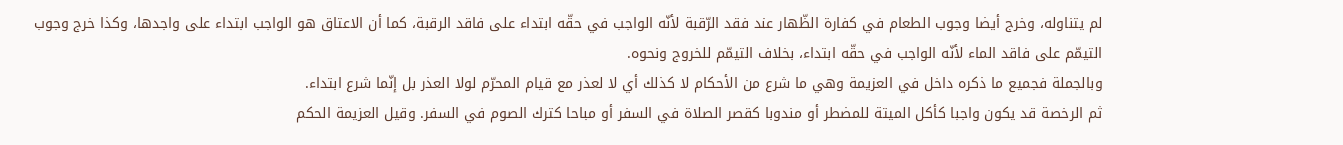لم يتناوله، وخرج أيضا وجوب الطعام في كفارة الظّهار عند فقد الرّقبة لأنّه الواجب في حقّه ابتداء على فاقد الرقبة، كما أن الاعتاق هو الواجب ابتداء على واجدها، وكذا خرج وجوب التيمّم على فاقد الماء لأنّه الواجب في حقّه ابتداء، بخلاف التيمّم للخروج ونحوه.
وبالجملة فجميع ما ذكره داخل في العزيمة وهي ما شرع من الأحكام لا كذلك أي لا لعذر مع قيام المحرّم لولا العذر بل إنّما شرع ابتداء.
ثم الرخصة قد يكون واجبا كأكل الميتة للمضطر أو مندوبا كقصر الصلاة في السفر أو مباحا كترك الصوم في السفر. وقيل العزيمة الحكم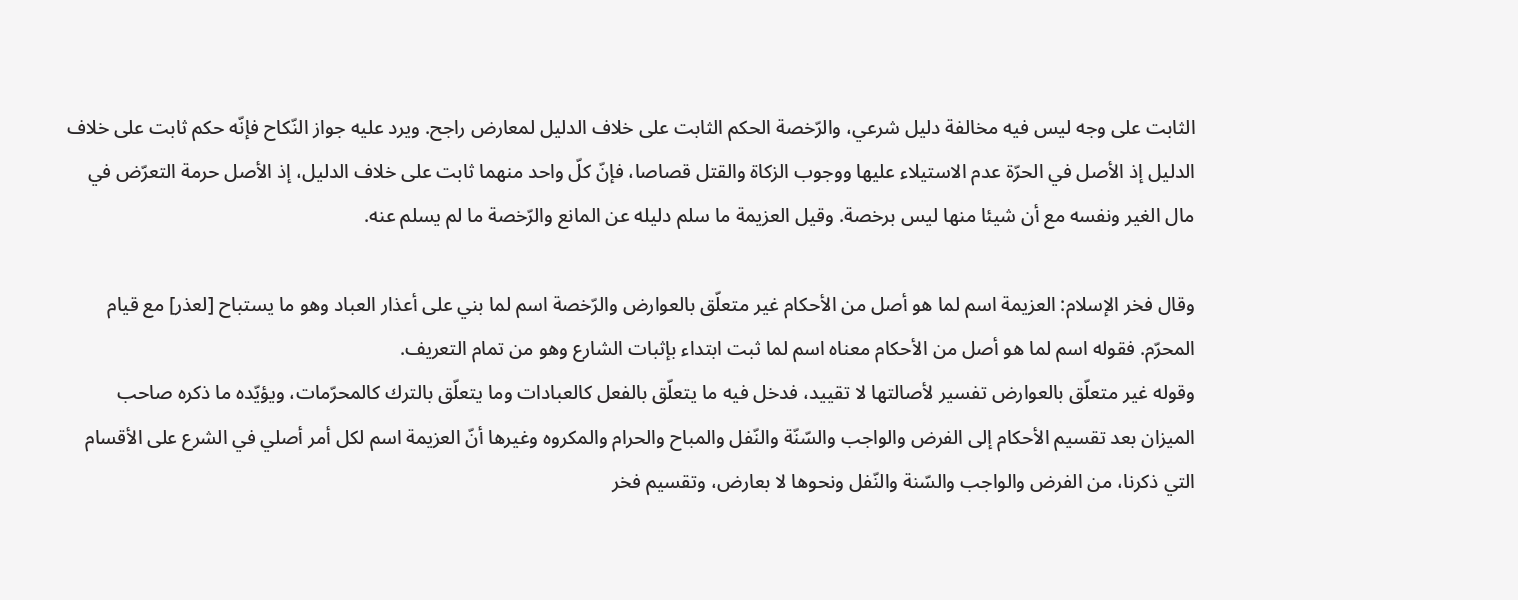الثابت على وجه ليس فيه مخالفة دليل شرعي، والرّخصة الحكم الثابت على خلاف الدليل لمعارض راجح. ويرد عليه جواز النّكاح فإنّه حكم ثابت على خلاف الدليل إذ الأصل في الحرّة عدم الاستيلاء عليها ووجوب الزكاة والقتل قصاصا، فإنّ كلّ واحد منهما ثابت على خلاف الدليل، إذ الأصل حرمة التعرّض في مال الغير ونفسه مع أن شيئا منها ليس برخصة. وقيل العزيمة ما سلم دليله عن المانع والرّخصة ما لم يسلم عنه.

وقال فخر الإسلام: العزيمة اسم لما هو أصل من الأحكام غير متعلّق بالعوارض والرّخصة اسم لما بني على أعذار العباد وهو ما يستباح [لعذر] مع قيام المحرّم. فقوله اسم لما هو أصل من الأحكام معناه اسم لما ثبت ابتداء بإثبات الشارع وهو من تمام التعريف.
وقوله غير متعلّق بالعوارض تفسير لأصالتها لا تقييد، فدخل فيه ما يتعلّق بالفعل كالعبادات وما يتعلّق بالترك كالمحرّمات، ويؤيّده ما ذكره صاحب الميزان بعد تقسيم الأحكام إلى الفرض والواجب والسّنّة والنّفل والمباح والحرام والمكروه وغيرها أنّ العزيمة اسم لكل أمر أصلي في الشرع على الأقسام التي ذكرنا، من الفرض والواجب والسّنة والنّفل ونحوها لا بعارض، وتقسيم فخر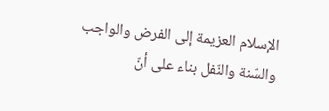الإسلام العزيمة إلى الفرض والواجب والسّنة والنّفل بناء على أنّ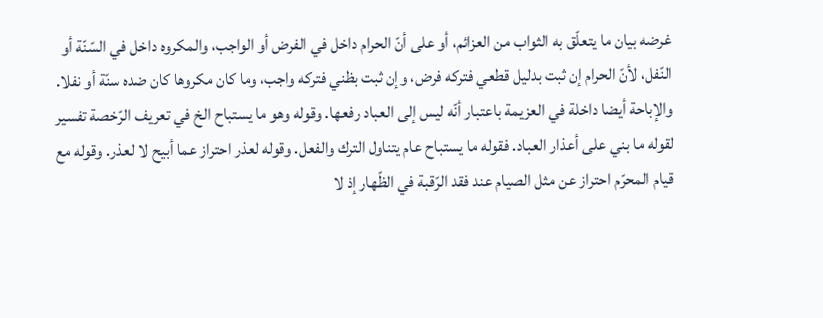غرضه بيان ما يتعلّق به الثواب من العزائم، أو على أنّ الحرام داخل في الفرض أو الواجب، والمكروه داخل في السّنّة أو النّفل، لأنّ الحرام إن ثبت بدليل قطعي فتركه فرض، وإن ثبت بظني فتركه واجب، وما كان مكروها كان ضده سنّة أو نفلا.
والإباحة أيضا داخلة في العزيمة باعتبار أنّه ليس إلى العباد رفعها. وقوله وهو ما يستباح الخ في تعريف الرّخصة تفسير لقوله ما بني على أعذار العباد. فقوله ما يستباح عام يتناول الترك والفعل. وقوله لعذر احتراز عما أبيح لا لعذر. وقوله مع قيام المحرّم احتراز عن مثل الصيام عند فقد الرّقبة في الظّهار إذ لا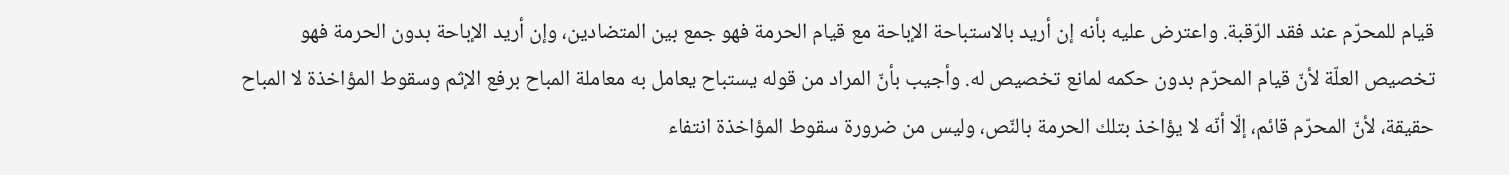قيام للمحرّم عند فقد الرّقبة. واعترض عليه بأنه إن أريد بالاستباحة الإباحة مع قيام الحرمة فهو جمع بين المتضادين، وإن أريد الإباحة بدون الحرمة فهو تخصيص العلّة لأنّ قيام المحرّم بدون حكمه لمانع تخصيص له. وأجيب بأنّ المراد من قوله يستباح يعامل به معاملة المباح برفع الإثم وسقوط المؤاخذة لا المباح حقيقة، لأنّ المحرّم قائم، إلّا أنّه لا يؤاخذ بتلك الحرمة بالنّص، وليس من ضرورة سقوط المؤاخذة انتفاء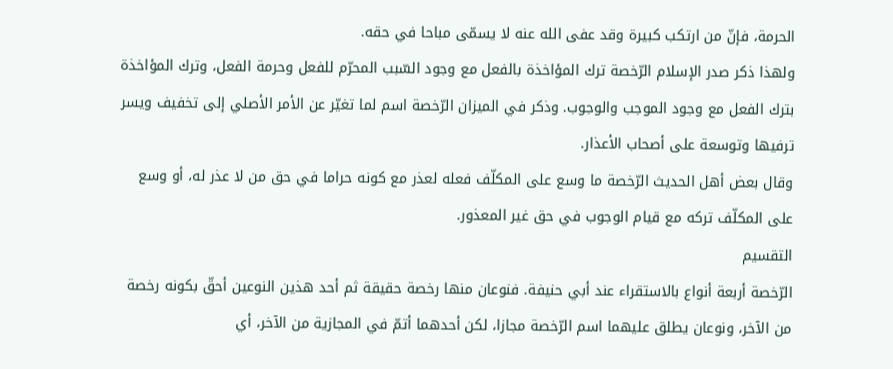الحرمة، فإنّ من ارتكب كبيرة وقد عفى الله عنه لا يسمّى مباحا في حقه.
ولهذا ذكر صدر الإسلام الرّخصة ترك المؤاخذة بالفعل مع وجود السّبب المحرّم للفعل وحرمة الفعل، وترك المؤاخذة بترك الفعل مع وجود الموجب والوجوب. وذكر في الميزان الرّخصة اسم لما تغيّر عن الأمر الأصلي إلى تخفيف ويسر ترفيها وتوسعة على أصحاب الأعذار.
وقال بعض أهل الحديث الرّخصة ما وسع على المكلّف فعله لعذر مع كونه حراما في حق من لا عذر له، أو وسع على المكلّف تركه مع قيام الوجوب في حق غير المعذور.
التقسيم
الرّخصة أربعة أنواع بالاستقراء عند أبي حنيفة. فنوعان منها رخصة حقيقة ثم أحد هذين النوعين أحقّ بكونه رخصة من الآخر، ونوعان يطلق عليهما اسم الرّخصة مجازا، لكن أحدهما أتمّ في المجازية من الآخر، أي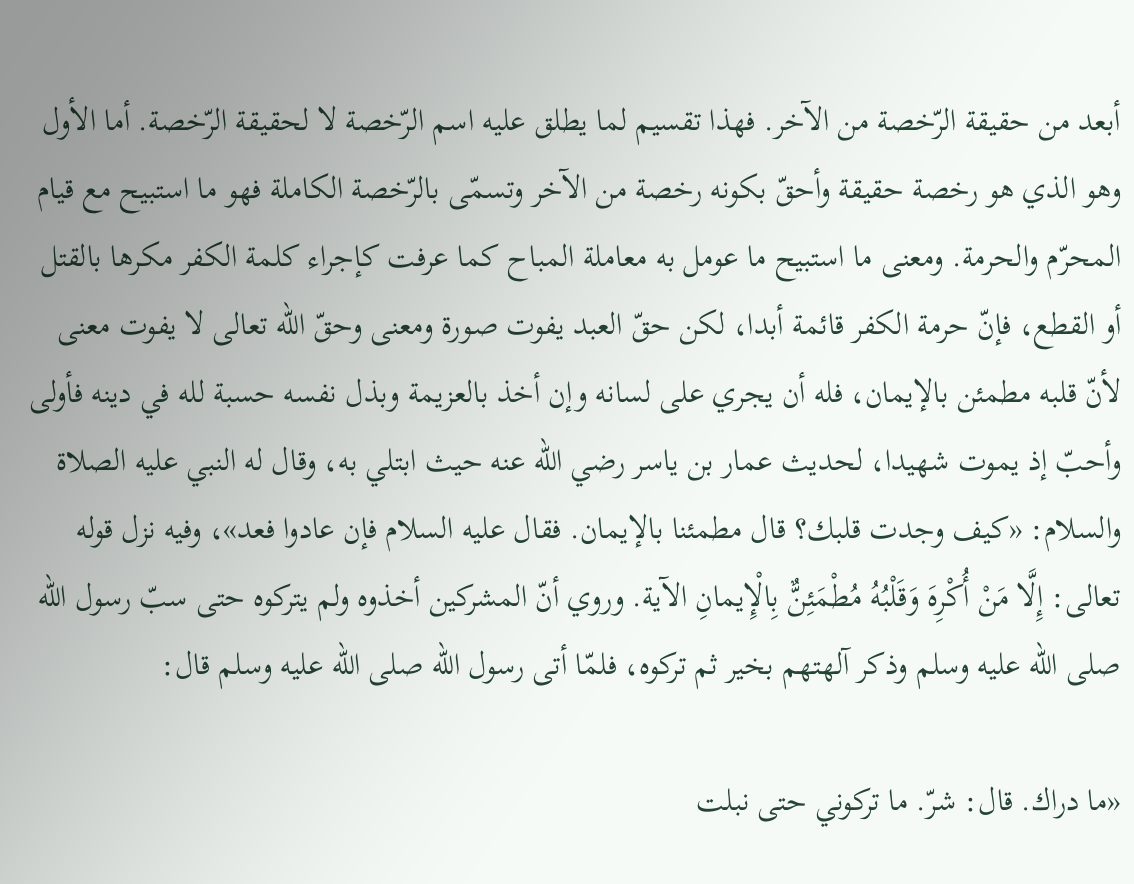أبعد من حقيقة الرّخصة من الآخر. فهذا تقسيم لما يطلق عليه اسم الرّخصة لا لحقيقة الرّخصة. أما الأول وهو الذي هو رخصة حقيقة وأحقّ بكونه رخصة من الآخر وتسمّى بالرّخصة الكاملة فهو ما استبيح مع قيام المحرّم والحرمة. ومعنى ما استبيح ما عومل به معاملة المباح كما عرفت كإجراء كلمة الكفر مكرها بالقتل أو القطع، فإنّ حرمة الكفر قائمة أبدا، لكن حقّ العبد يفوت صورة ومعنى وحقّ الله تعالى لا يفوت معنى لأنّ قلبه مطمئن بالإيمان، فله أن يجري على لسانه وإن أخذ بالعزيمة وبذل نفسه حسبة لله في دينه فأولى وأحبّ إذ يموت شهيدا، لحديث عمار بن ياسر رضي الله عنه حيث ابتلي به، وقال له النبي عليه الصلاة والسلام: «كيف وجدت قلبك؟ قال مطمئنا بالإيمان. فقال عليه السلام فإن عادوا فعد»، وفيه نزل قوله تعالى: إِلَّا مَنْ أُكْرِهَ وَقَلْبُهُ مُطْمَئِنٌّ بِالْإِيمانِ الآية. وروي أنّ المشركين أخذوه ولم يتركوه حتى سبّ رسول الله صلى الله عليه وسلم وذكر آلهتهم بخير ثم تركوه، فلمّا أتى رسول الله صلى الله عليه وسلم قال:

«ما دراك. قال: شرّ. ما تركوني حتى نبلت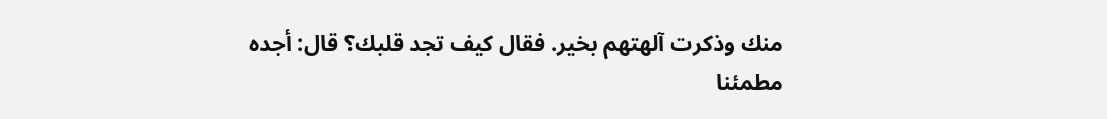منك وذكرت آلهتهم بخير. فقال كيف تجد قلبك؟ قال: أجده مطمئنا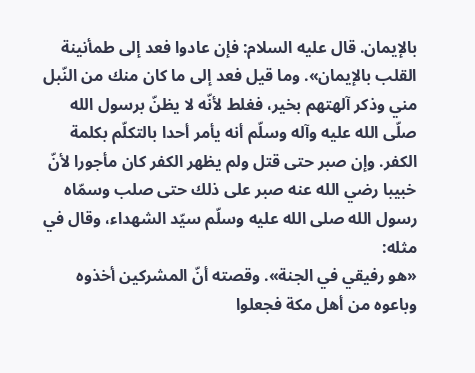بالإيمان. قال عليه السلام: فإن عادوا فعد إلى طمأنينة القلب بالإيمان». وما قيل فعد إلى ما كان منك من النّبل مني وذكر آلهتهم بخير، فغلط لأنّه لا يظنّ برسول الله صلّى الله عليه وآله وسلّم أنه يأمر أحدا بالتكلّم بكلمة الكفر. وإن صبر حتى قتل ولم يظهر الكفر كان مأجورا لأنّ خبيبا رضي الله عنه صبر على ذلك حتى صلب وسمّاه رسول الله صلى الله عليه وسلّم سيّد الشهداء، وقال في مثله:
«هو رفيقي في الجنة». وقصته أنّ المشركين أخذوه وباعوه من أهل مكة فجعلوا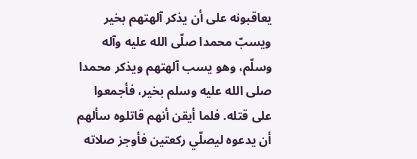يعاقبونه على أن يذكر آلهتهم بخير ويسبّ محمدا صلّى الله عليه وآله وسلّم، وهو يسب آلهتهم ويذكر محمدا صلى الله عليه وسلم بخير، فأجمعوا على قتله. فلما أيقن أنهم قاتلوه سألهم أن يدعوه ليصلّي ركعتين فأوجز صلاته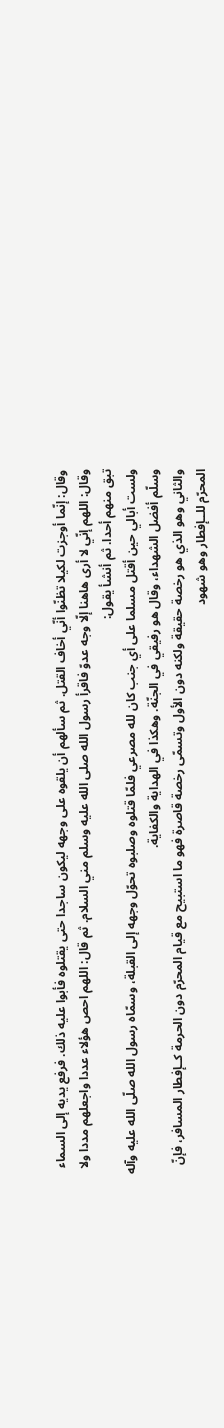وقال: إنّما أوجزت لكيلا تظنّوا أنّي أخاف القتل. ثم سألهم أن يلقوه على وجهه ليكون ساجدا حتى يقتلوه فأبوا عليه ذلك. فرفع يديه إلى السماء وقال: اللهم إنّي لا أرى هاهنا إلّا وجه عدوّ فاقرأ رسول الله صلى الله عليه وسلم مني السلام. ثم قال: اللهم احص هؤلاء عددا واجعلهم مددا ولا تبق منهم أحدا. ثم أنشأ يقول:
ولست أبالي حين أقتل مسلما على أي جنب كان لله مصرعي فلمّا قتلوه وصلبوه تحوّل وجهه إلى القبلة، وسمّاه رسول الله صلّى الله عليه وآله وسلّم أفضل الشهداء، وقال هو رفيقي في الجنّة. وهكذا في الهداية والكفاية.
والثاني وهو الذي هو رخصة حقيقة ولكنه دون الأول وتسمّى رخصة قاصرة فهو ما استبيح مع قيام المحرّم دون الحرمة كــإفطار المسافر، فإنّ المحرّم للــإفطار وهو شهود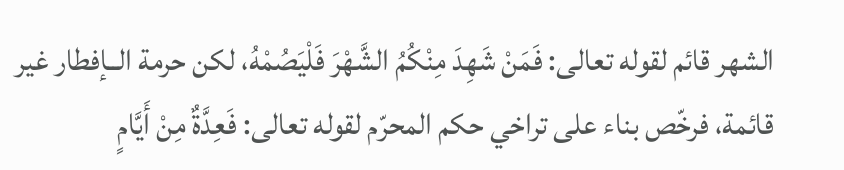الشهر قائم لقوله تعالى: فَمَنْ شَهِدَ مِنْكُمُ الشَّهْرَ فَلْيَصُمْهُ، لكن حرمة الــإفطار غير قائمة، فرخّص بناء على تراخي حكم المحرّم لقوله تعالى: فَعِدَّةٌ مِنْ أَيَّامٍ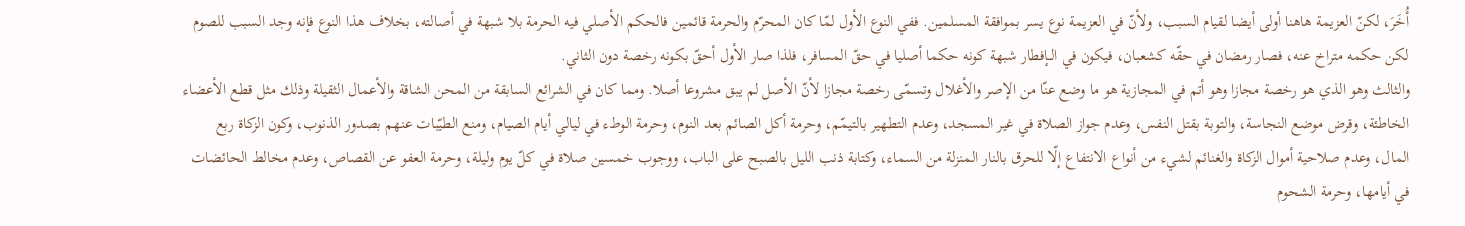أُخَرَ، لكنّ العزيمة هاهنا أولى أيضا لقيام السبب، ولأنّ في العزيمة نوع يسر بموافقة المسلمين. ففي النوع الأول لمّا كان المحرّم والحرمة قائمين فالحكم الأصلي فيه الحرمة بلا شبهة في أصالته، بخلاف هذا النوع فإنه وجد السبب للصوم لكن حكمه متراخ عنه، فصار رمضان في حقّه كشعبان، فيكون في الــإفطار شبهة كونه حكما أصليا في حقّ المسافر، فلذا صار الأول أحقّ بكونه رخصة دون الثاني.
والثالث وهو الذي هو رخصة مجازا وهو أتم في المجازية هو ما وضع عنّا من الإصر والأغلال وتسمّى رخصة مجازا لأنّ الأصل لم يبق مشروعا أصلا. ومما كان في الشرائع السابقة من المحن الشاقة والأعمال الثقيلة وذلك مثل قطع الأعضاء الخاطئة، وقرض موضع النجاسة، والتوبة بقتل النفس، وعدم جواز الصلاة في غير المسجد، وعدم التطهير بالتيمّم، وحرمة أكل الصائم بعد النوم، وحرمة الوطء في ليالي أيام الصيام، ومنع الطيّبات عنهم بصدور الذنوب، وكون الزكاة ربع المال، وعدم صلاحية أموال الزكاة والغنائم لشيء من أنواع الانتفاع إلّا للحرق بالنار المنزلة من السماء، وكتابة ذنب الليل بالصبح على الباب، ووجوب خمسين صلاة في كلّ يوم وليلة، وحرمة العفو عن القصاص، وعدم مخالط الحائضات في أيامها، وحرمة الشحوم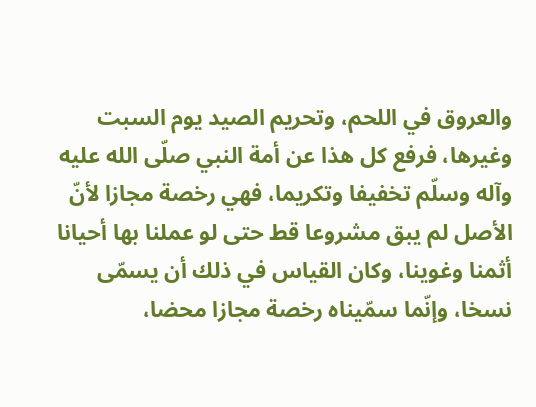والعروق في اللحم، وتحريم الصيد يوم السبت وغيرها، فرفع كل هذا عن أمة النبي صلّى الله عليه وآله وسلّم تخفيفا وتكريما، فهي رخصة مجازا لأنّ الأصل لم يبق مشروعا قط حتى لو عملنا بها أحيانا أثمنا وغوينا، وكان القياس في ذلك أن يسمّى نسخا، وإنّما سمّيناه رخصة مجازا محضا،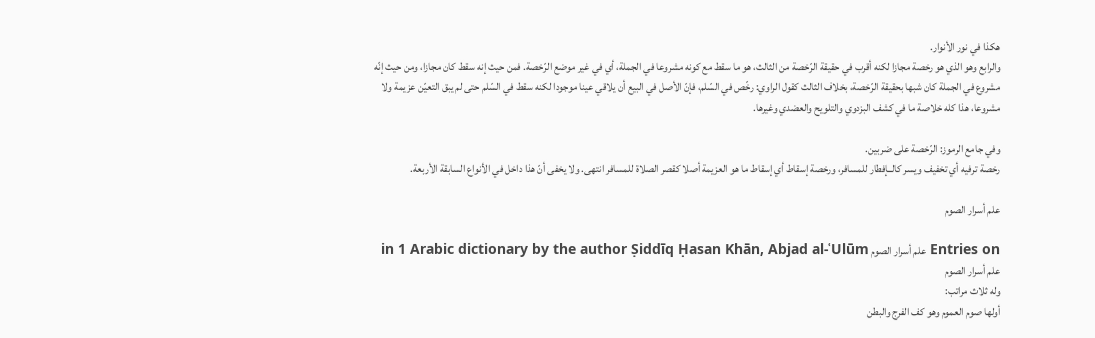هكذا في نور الأنوار.
والرابع وهو الذي هو رخصة مجازا لكنه أقرب في حقيقة الرّخصة من الثالث، هو ما سقط مع كونه مشروعا في الجملة، أي في غير موضع الرّخصة. فمن حيث إنه سقط كان مجازا، ومن حيث إنّه مشروع في الجملة كان شبها بحقيقة الرّخصة، بخلاف الثالث كقول الراوي: رخّص في السّلم، فإنّ الأصل في البيع أن يلاقي عينا موجودا لكنه سقط في السّلم حتى لم يبق التعيّن عزيمة ولا مشروعا، هذا كله خلاصة ما في كشف البزدوي والتلويح والعضدي وغيرها.

وفي جامع الرموز: الرّخصة على ضربين.
رخصة ترفيه أي تخفيف ويسر كالــإفطار للمسافر، ورخصة إسقاط أي إسقاط ما هو العزيمة أصلا كقصر الصلاة للمسافر انتهى. ولا يخفى أنّ هذا داخل في الأنواع السابقة الأربعة.

علم أسرار الصوم

Entries on علم أسرار الصوم in 1 Arabic dictionary by the author Ṣiddīq Ḥasan Khān, Abjad al-ʿUlūm
علم أسرار الصوم
وله ثلاث مراتب:
أولها صوم العموم وهو كف الفرج والبطن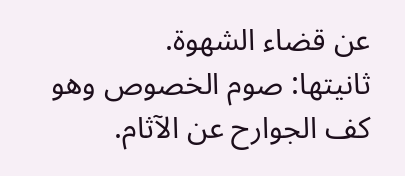عن قضاء الشهوة.
ثانيتها: صوم الخصوص وهو كف الجوارح عن الآثام.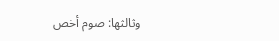وثالثها: صوم أخص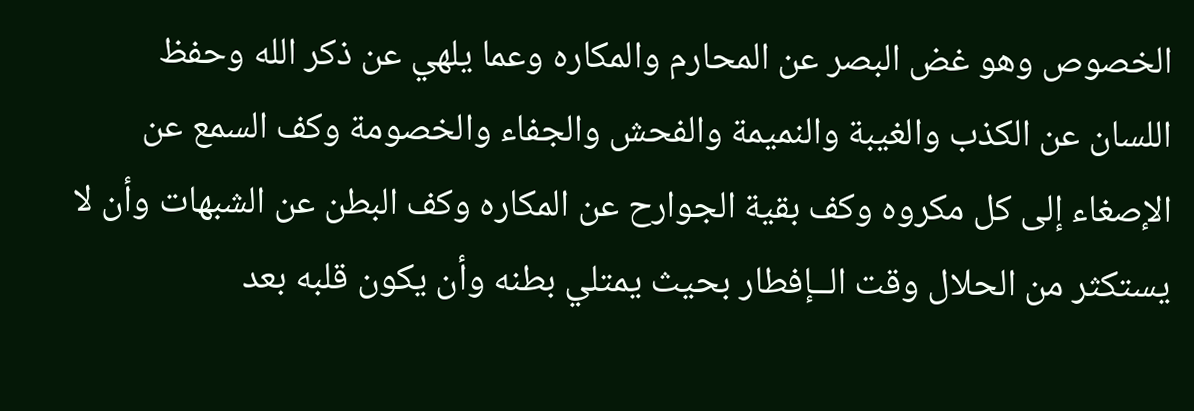الخصوص وهو غض البصر عن المحارم والمكاره وعما يلهي عن ذكر الله وحفظ اللسان عن الكذب والغيبة والنميمة والفحش والجفاء والخصومة وكف السمع عن الإصغاء إلى كل مكروه وكف بقية الجوارح عن المكاره وكف البطن عن الشبهات وأن لا يستكثر من الحلال وقت الــإفطار بحيث يمتلي بطنه وأن يكون قلبه بعد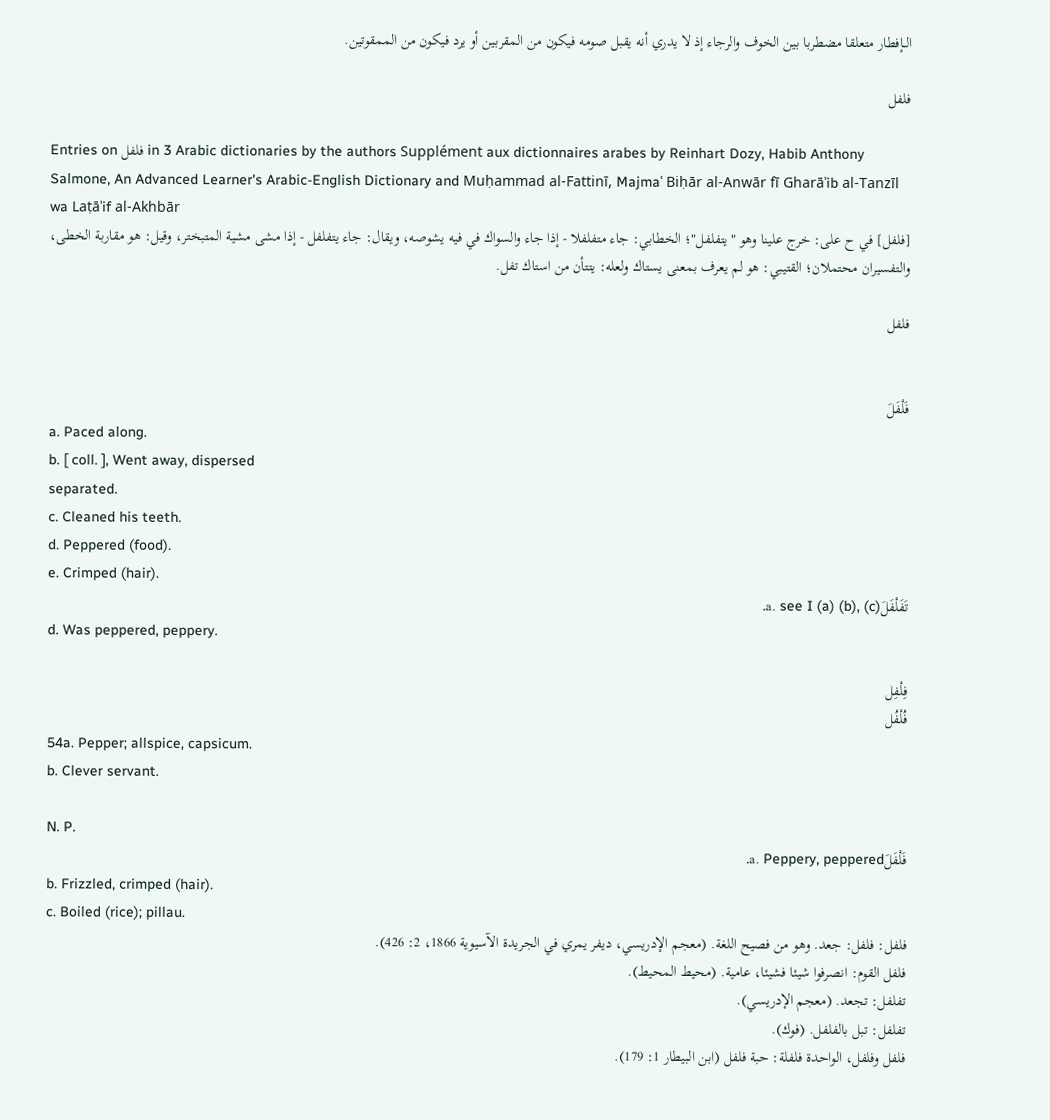الــإفطار متعلقا مضطربا بين الخوف والرجاء إذ لا يدري أنه يقبل صومه فيكون من المقربين أو يرد فيكون من الممقوتين.

فلفل

Entries on فلفل in 3 Arabic dictionaries by the authors Supplément aux dictionnaires arabes by Reinhart Dozy, Habib Anthony Salmone, An Advanced Learner's Arabic-English Dictionary and Muḥammad al-Fattinī, Majmaʿ Biḥār al-Anwār fī Gharāʾib al-Tanzīl wa Laṭāʾif al-Akhbār
[فلفل] في ح على: خرج علينا وهو "يتفلفل"؛ الخطابي: جاء متفلفلا - إذا جاء والسواك في فيه يشوصه، ويقال: جاء يتفلفل - إذا مشى مشية المتبختر، وقيل: هو مقاربة الخطى، والتفسيران محتملان؛ القتيبي: هو لم يعرف بمعنى يستاك ولعله: يتتأن من استاك تفل.

فلفل


فَلْفَلَ
a. Paced along.
b. [ coll. ], Went away, dispersed
separated.
c. Cleaned his teeth.
d. Peppered (food).
e. Crimped (hair).
تَفَلْفَلَa. see I (a) (b), (c).
d. Was peppered, peppery.

فِلْفِل
فُلْفُل
54a. Pepper; allspice, capsicum.
b. Clever servant.

N. P.
فَلْفَلَa. Peppery, peppered.
b. Frizzled, crimped (hair).
c. Boiled (rice); pillau.
فلفل: فلفل: جعد. وهو من فصيح اللغة. (معجم الإدريسي، ديفر يمري في الجريدة الآسيوية 1866، 2: 426).
فلفل القوم: انصرفوا شيئا فشيئا، عامية. (محيط المحيط).
تفلفل: تجعد. (معجم الإدريسي).
تفلفل: تبل بالفلفل. (فوك).
فلفل وفلفل، الواحدة فلفلة: حبة فلفل (ابن البيطار 1: 179).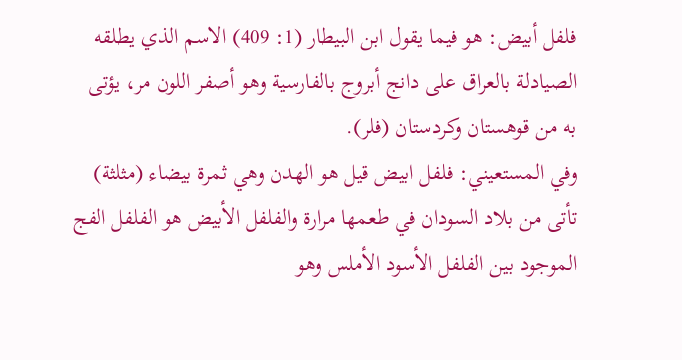فلفل أبيض: هو فيما يقول ابن البيطار (1: 409) الاسم الذي يطلقه الصيادلة بالعراق على دانج أبروج بالفارسية وهو أصفر اللون مر، يؤتى به من قوهستان وكردستان (فلر).
وفي المستعيني: فلفل ابيض قيل هو الهدن وهي ثمرة بيضاء (مثلثة) تأتى من بلاد السودان في طعمها مرارة والفلفل الأبيض هو الفلفل الفج الموجود بين الفلفل الأسود الأملس وهو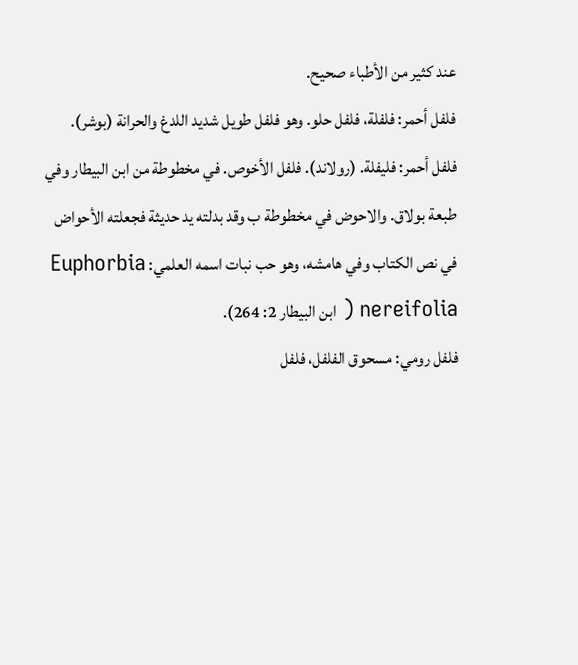عند كثير من الأطباء صحيح.
فلفل أحمر: فلفلة، فلفل حلو. وهو فلفل طويل شديد اللدغ والحرانة (بوشر).
فلفل أحمر: فليفلة. (رولاند). فلفل الأخوص. في مخطوطة من ابن البيطار وفي طبعة بولاق. والاحوض في مخطوطة ب وقد بدلته يد حديثة فجعلته الأحواض في نص الكتاب وفي هامشه، وهو حب نبات اسمه العلمي: Euphorbia nereifolia ( ابن البيطار 2: 264).
فلفل رومي: مسحوق الفلفل، فلفل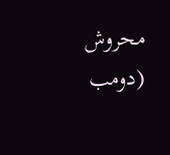محروش (دومب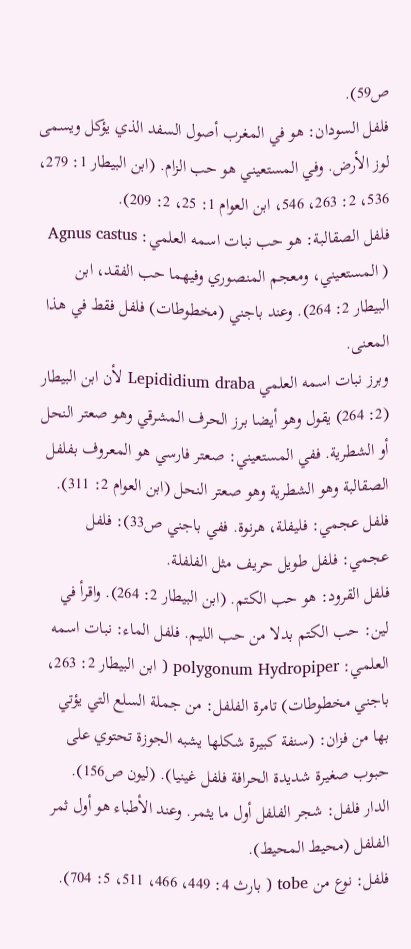ص59).
فلفل السودان: هو في المغرب أصول السفد الذي يؤكل ويسمى لوز الأرض. وفي المستعيني هو حب الزام. (ابن البيطار 1: 279، 536، 2: 263، 546، ابن العوام 1: 25، 2: 209).
فلفل الصقالبة: هو حب نبات اسمه العلمي: Agnus castus ( المستعيني، ومعجم المنصوري وفيهما حب الفقد، ابن البيطار 2: 264). وعند باجني (مخطوطات) فلفل فقط في هذا المعنى.
وبرز نبات اسمه العلمي Lepididium draba لأن ابن البيطار (2: 264) يقول وهو أيضا برز الحرف المشرقي وهو صعتر النحل أو الشطرية. ففي المستعيني: صعتر فارسي هو المعروف بفلفل الصقالبة وهو الشطرية وهو صعتر النحل (ابن العوام 2: 311).
فلفل عجمي: فليفلة، هرنوة. ففي باجني ص33): فلفل عجمي: فلفل طويل حريف مثل الفلفلة.
فلفل القرود: هو حب الكتم. (ابن البيطار 2: 264). واقرأ في لين: حب الكتم بدلا من حب الليم. فلفل الماء: نبات اسمه العلمي: polygonum Hydropiper ( ابن البيطار 2: 263، باجني مخطوطات) تامرة الفلفل: من جملة السلع التي يؤتي بها من فزان: (سنفة كبيرة شكلها يشبه الجوزة تحتوي على حبوب صغيرة شديدة الحرافة فلفل غينيا). (ليون ص156).
الدار فلفل: شجر الفلفل أول ما يثمر. وعند الأطباء هو أول ثمر الفلفل (محيط المحيط).
فلفل: نوع من tobe ( بارث 4: 449، 466، 511، 5: 704).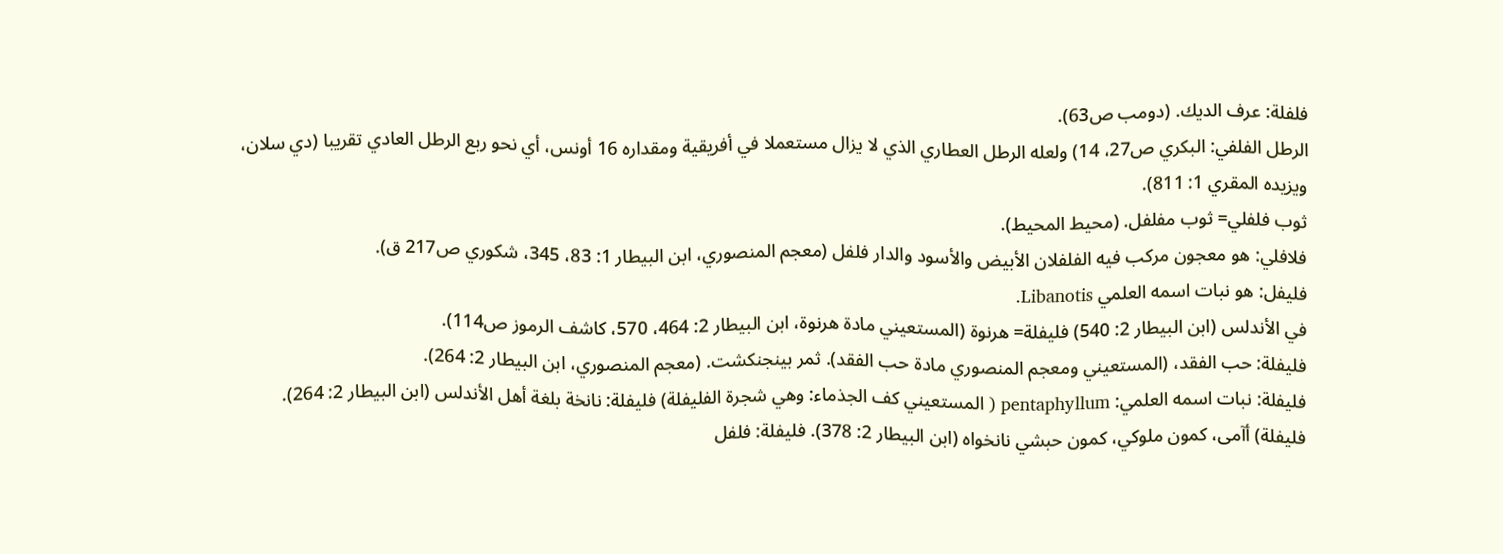فلفلة: عرف الديك. (دومب ص63).
الرطل الفلفي: البكري ص27، 14) ولعله الرطل العطاري الذي لا يزال مستعملا في أفريقية ومقداره 16 أونس، أي نحو ربع الرطل العادي تقريبا (دي سلان، ويزيده المقري 1: 811).
ثوب فلفلي= ثوب مفلفل. (محيط المحيط).
فلافلي: هو معجون مركب فيه الفلفلان الأبيض والأسود والدار فلفل (معجم المنصوري، ابن البيطار 1: 83، 345، شكوري ص217 ق).
فليفل: هو نبات اسمه العلمي Libanotis.
في الأندلس (ابن البيطار 2: 540) فليفلة= هرنوة (المستعيني مادة هرنوة، ابن البيطار 2: 464، 570، كاشف الرموز ص114).
فليفلة: حب الفقد، (المستعيني ومعجم المنصوري مادة حب الفقد). ثمر بينجنكشت. (معجم المنصوري، ابن البيطار 2: 264).
فليفلة: نبات اسمه العلمي: pentaphyllum ( المستعيني كف الجذماء: وهي شجرة الفليفلة) فليفلة: نانخة بلغة أهل الأندلس (ابن البيطار 2: 264).
فليفلة) أآمى، كمون ملوكي، كمون حبشي نانخواه (ابن البيطار 2: 378). فليفلة: فلفل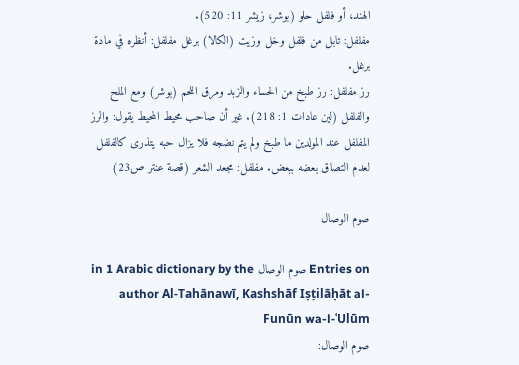الهند، أو فلفل حلو (بوشر، زيشر 11: 520).
مفلفل: تابل من فلفل وخل وزيت (الكالا) برغل مفلفل: أنظره في مادة برغل.
رز مفلفل: رز طبخ من الحساء والزبد ومرق اللحم (بوشر) ومع الملح والفلفل (لين عادات 1: 218). غير أن صاحب محيط المحيط يقول: والرز المفلفل عند المولدين ما طبخ ولم يتم نضجه فلا يزال حبه يتذرى كالفلفل لعدم التصاق بعضه ببعض. مفلفل: مجعد الشعر (قصة عنتر ص23)

صوم الوصال

Entries on صوم الوصال in 1 Arabic dictionary by the author Al-Tahānawī, Kashshāf Iṣṭilāḥāt al-Funūn wa-l-ʿUlūm
صوم الوصال: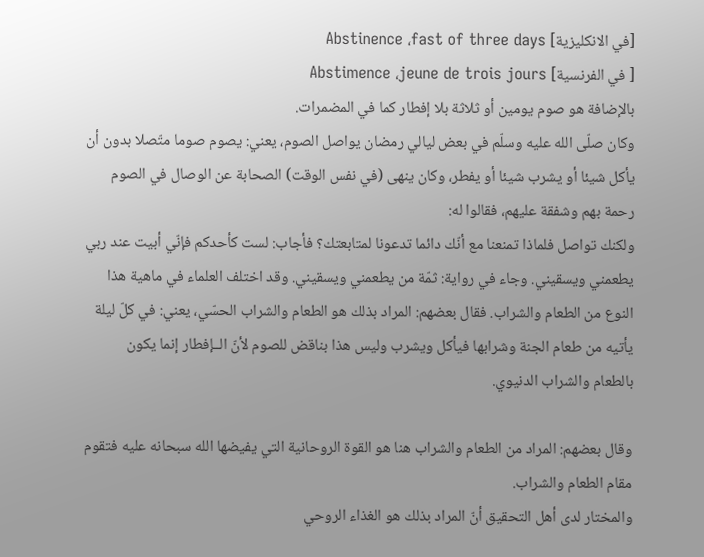[في الانكليزية] Abstinence ،fast of three days
[ في الفرنسية] Abstimence ،jeune de trois jours
بالإضافة هو صوم يومين أو ثلاثة بلا إفطار كما في المضمرات.
وكان صلّى الله عليه وسلّم في بعض ليالي رمضان يواصل الصوم، يعني: يصوم صوما متّصلا بدون أن يأكل شيئا أو يشرب شيئا أو يفطر، وكان ينهى (في نفس الوقت) الصحابة عن الوصال في الصوم رحمة بهم وشفقة عليهم، فقالوا له:
ولكنك تواصل فلماذا تمنعنا مع أنّك دائما تدعونا لمتابعتك؟ فأجاب: لست كأحدكم فإنّي أبيت عند ربي يطعمني ويسقيني. وجاء في رواية: ثمّة من يطعمني ويسقيني. وقد اختلف العلماء في ماهية هذا النوع من الطعام والشراب. فقال بعضهم: المراد بذلك هو الطعام والشراب الحسّي، يعني: في كلّ ليلة يأتيه من طعام الجنة وشرابها فيأكل ويشرب وليس هذا بناقض للصوم لأنّ الــإفطار إنما يكون بالطعام والشراب الدنيوي.

وقال بعضهم: المراد من الطعام والشراب هنا هو القوة الروحانية التي يفيضها الله سبحانه عليه فتقوم مقام الطعام والشراب.
والمختار لدى أهل التحقيق أنّ المراد بذلك هو الغذاء الروحي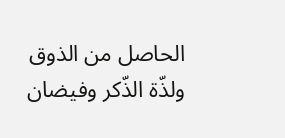الحاصل من الذوق ولذّة الذّكر وفيضان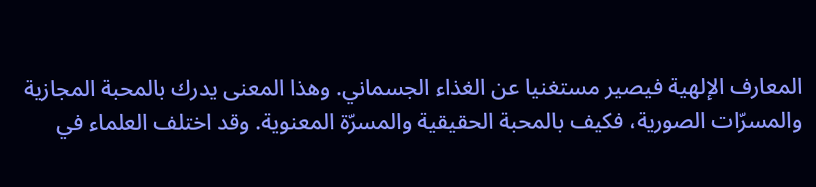المعارف الإلهية فيصير مستغنيا عن الغذاء الجسماني. وهذا المعنى يدرك بالمحبة المجازية والمسرّات الصورية، فكيف بالمحبة الحقيقية والمسرّة المعنوية. وقد اختلف العلماء في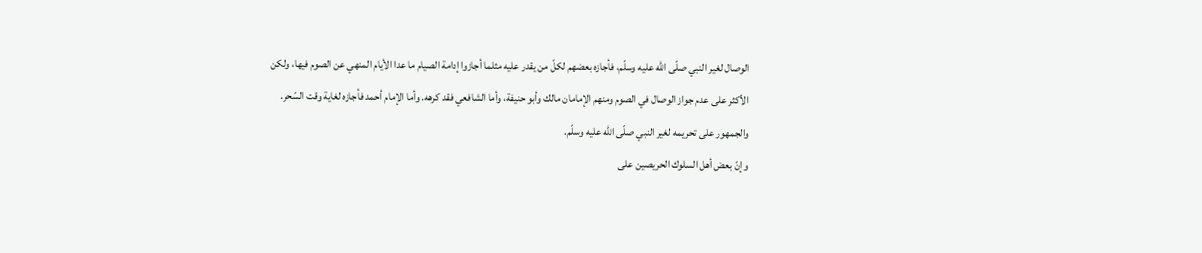الوصال لغير النبي صلّى الله عليه وسلّم، فأجازه بعضهم لكلّ من يقدر عليه مثلما أجازوا إدامة الصيام ما عدا الأيام المنهي عن الصوم فيها، ولكن الأكثر على عدم جواز الوصال في الصوم ومنهم الإمامان مالك وأبو حنيفة، وأما الشافعي فقد كرهه. وأما الإمام أحمد فأجازه لغاية وقت السّحر. والجمهور على تحريمه لغير النبي صلّى الله عليه وسلّم.
وإنّ بعض أهل السلوك الحريصين على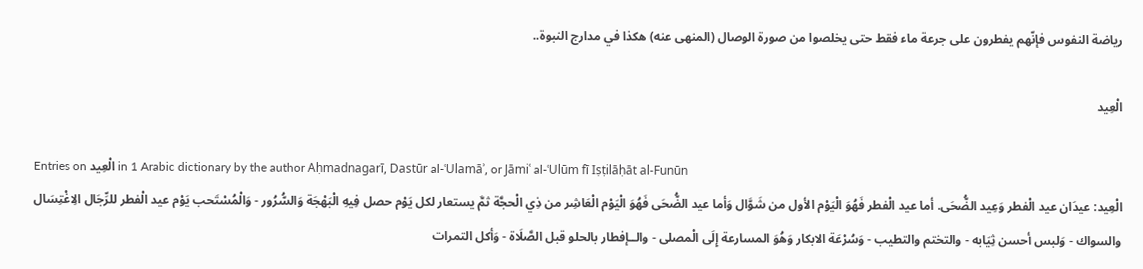رياضة النفوس فإنّهم يفطرون على جرعة ماء فقط حتى يخلصوا من صورة الوصال (المنهى عنه) هكذا في مدارج النبوة..

الْعِيد

Entries on الْعِيد in 1 Arabic dictionary by the author Aḥmadnagarī, Dastūr al-ʿUlamāʾ, or Jāmiʿ al-ʿUlūm fī Iṣṭilāḥāt al-Funūn
الْعِيد: عيدَان عيد الْفطر وَعِيد الضُّحَى. أما عيد الْفطر فَهُوَ الْيَوْم الأول من شَوَّال وَأما عيد الضُّحَى فَهُوَ الْيَوْم الْعَاشِر من ذِي الْحجَّة ثمَّ يستعار لكل يَوْم حصل فِيهِ الْبَهْجَة وَالسُّرُور - وَالْمُسْتَحب يَوْم عيد الْفطر للرِّجَال الِاغْتِسَال والسواك - وَلبس أحسن ثِيَابه - والتختم والتطيب - وَسُرْعَة الابكار وَهُوَ المسارعة إِلَى الْمصلى - والــإفطار بالحلو قبل الصَّلَاة - وَأكل التمرات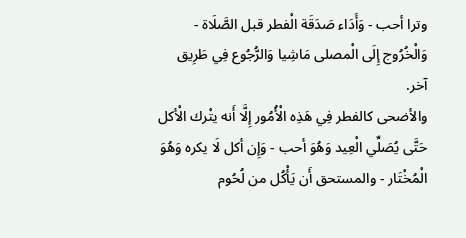وترا أحب - وَأَدَاء صَدَقَة الْفطر قبل الصَّلَاة - وَالْخُرُوج إِلَى الْمصلى مَاشِيا وَالرُّجُوع فِي طَرِيق آخر.
والأضحى كالفطر فِي هَذِه الْأُمُور إِلَّا أَنه يتْرك الْأكل حَتَّى يُصَلِّي الْعِيد وَهُوَ أحب - وَإِن أكل لَا يكره وَهُوَ الْمُخْتَار - والمستحق أَن يَأْكُل من لُحُوم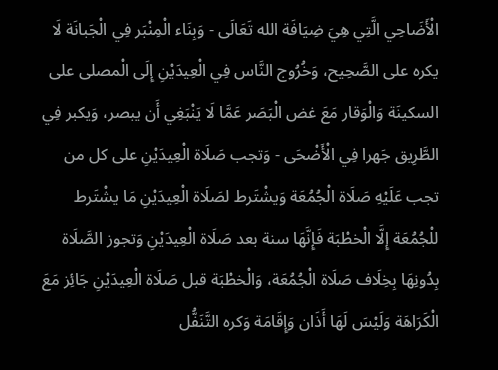الْأَضَاحِي الَّتِي هِيَ ضِيَافَة الله تَعَالَى - وَبِنَاء الْمِنْبَر فِي الْجَبانَة لَا يكره على الصَّحِيح، وَخُرُوج النَّاس فِي الْعِيدَيْنِ إِلَى الْمصلى على السكينَة وَالْوَقار مَعَ غض الْبَصَر عَمَّا لَا يَنْبَغِي أَن يبصر، وَيكبر فِي الطَّرِيق جَهرا فِي الْأَضْحَى - وَتجب صَلَاة الْعِيدَيْنِ على كل من تجب عَلَيْهِ صَلَاة الْجُمُعَة وَيشْتَرط لصَلَاة الْعِيدَيْنِ مَا يشْتَرط للْجُمُعَة إِلَّا الْخطْبَة فَإِنَّهَا سنة بعد صَلَاة الْعِيدَيْنِ وَتجوز الصَّلَاة بِدُونِهَا بِخِلَاف صَلَاة الْجُمُعَة، وَالْخطْبَة قبل صَلَاة الْعِيدَيْنِ جَائِز مَعَ الْكَرَاهَة وَلَيْسَ لَهَا أَذَان وَإِقَامَة وَكره التَّنَفُّل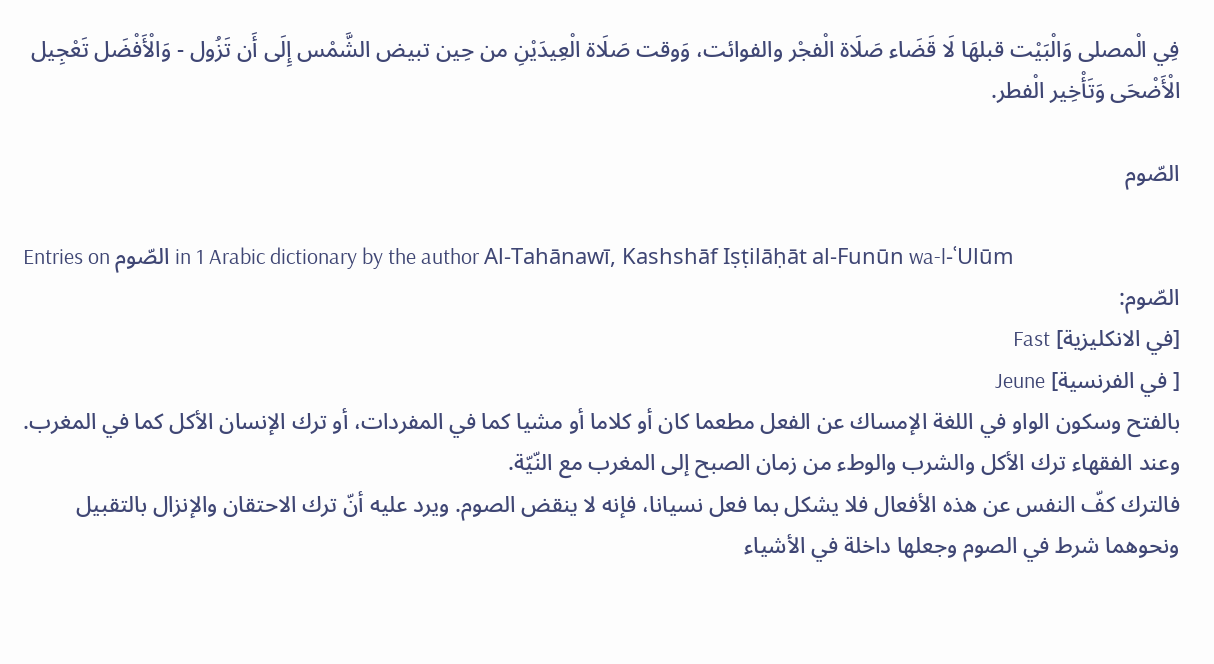فِي الْمصلى وَالْبَيْت قبلهَا لَا قَضَاء صَلَاة الْفجْر والفوائت، وَوقت صَلَاة الْعِيدَيْنِ من حِين تبيض الشَّمْس إِلَى أَن تَزُول - وَالْأَفْضَل تَعْجِيل الْأَضْحَى وَتَأْخِير الْفطر.

الصّوم

Entries on الصّوم in 1 Arabic dictionary by the author Al-Tahānawī, Kashshāf Iṣṭilāḥāt al-Funūn wa-l-ʿUlūm
الصّوم:
[في الانكليزية] Fast
[ في الفرنسية] Jeune
بالفتح وسكون الواو في اللغة الإمساك عن الفعل مطعما كان أو كلاما أو مشيا كما في المفردات، أو ترك الإنسان الأكل كما في المغرب. وعند الفقهاء ترك الأكل والشرب والوطء من زمان الصبح إلى المغرب مع النّيّة.
فالترك كفّ النفس عن هذه الأفعال فلا يشكل بما فعل نسيانا، فإنه لا ينقض الصوم. ويرد عليه أنّ ترك الاحتقان والإنزال بالتقبيل ونحوهما شرط في الصوم وجعلها داخلة في الأشياء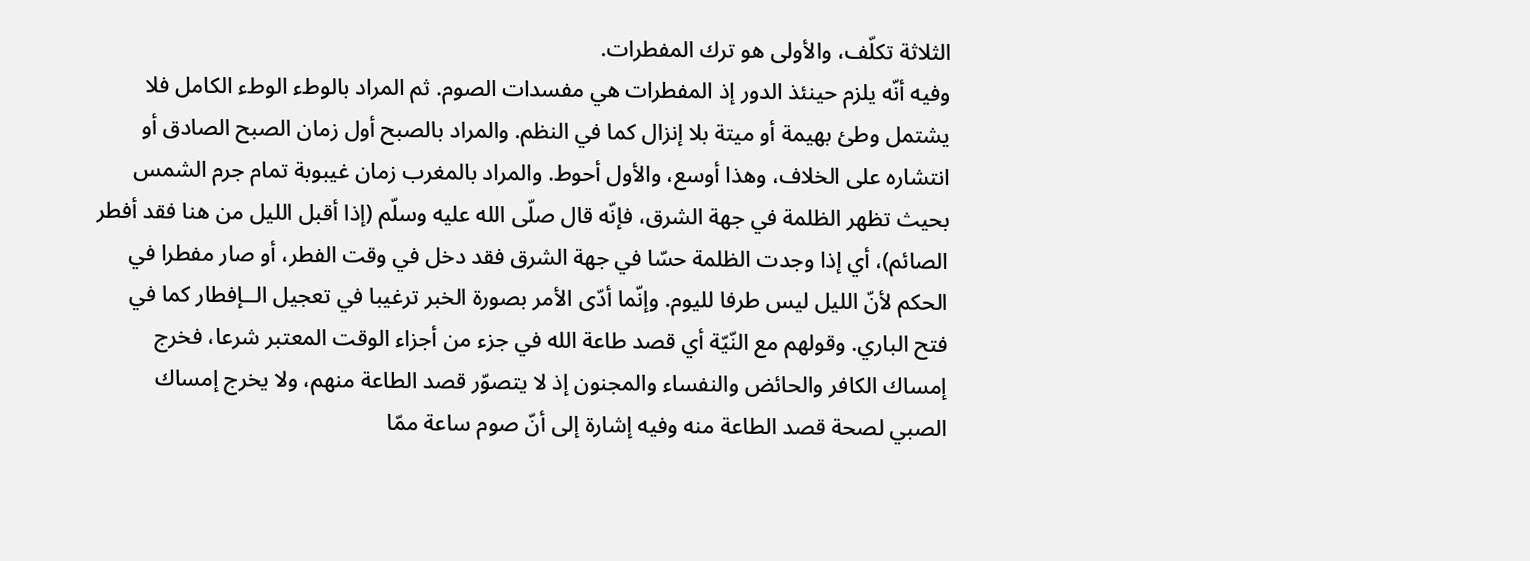الثلاثة تكلّف، والأولى هو ترك المفطرات.
وفيه أنّه يلزم حينئذ الدور إذ المفطرات هي مفسدات الصوم. ثم المراد بالوطء الوطء الكامل فلا يشتمل وطئ بهيمة أو ميتة بلا إنزال كما في النظم. والمراد بالصبح أول زمان الصبح الصادق أو انتشاره على الخلاف، وهذا أوسع، والأول أحوط. والمراد بالمغرب زمان غيبوبة تمام جرم الشمس بحيث تظهر الظلمة في جهة الشرق، فإنّه قال صلّى الله عليه وسلّم (إذا أقبل الليل من هنا فقد أفطر الصائم)، أي إذا وجدت الظلمة حسّا في جهة الشرق فقد دخل في وقت الفطر، أو صار مفطرا في الحكم لأنّ الليل ليس طرفا لليوم. وإنّما أدّى الأمر بصورة الخبر ترغيبا في تعجيل الــإفطار كما في فتح الباري. وقولهم مع النّيّة أي قصد طاعة الله في جزء من أجزاء الوقت المعتبر شرعا، فخرج إمساك الكافر والحائض والنفساء والمجنون إذ لا يتصوّر قصد الطاعة منهم، ولا يخرج إمساك الصبي لصحة قصد الطاعة منه وفيه إشارة إلى أنّ صوم ساعة ممّا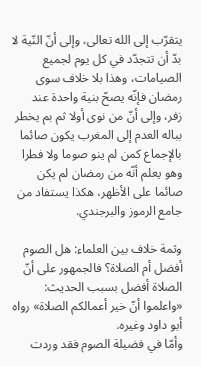يتقرّب إلى الله تعالى، وإلى أنّ النّية لا بدّ أن تتجدّد في كل يوم لجميع الصيامات، وهذا بلا خلاف سوى رمضان فإنّه يصحّ بنية واحدة عند زفر، وإلى أنّ من نوى أولا ثم بم يخطر بباله العدم إلى المغرب يكون صائما بالإجماع كمن لم ينو صوما ولا فطرا وهو يعلم أنّه من رمضان لم يكن صائما على الأظهر، هكذا يستفاد من جامع الرموز والبرجندي.

وثمة خلاف بين العلماء: هل الصوم أفضل أم الصلاة؟ فالجمهور على أنّ الصلاة أفضل بسبب الحديث: «واعلموا أنّ خير أعمالكم الصلاة» رواه أبو داود وغيره.
وأمّا في فضيلة الصوم فقد وردت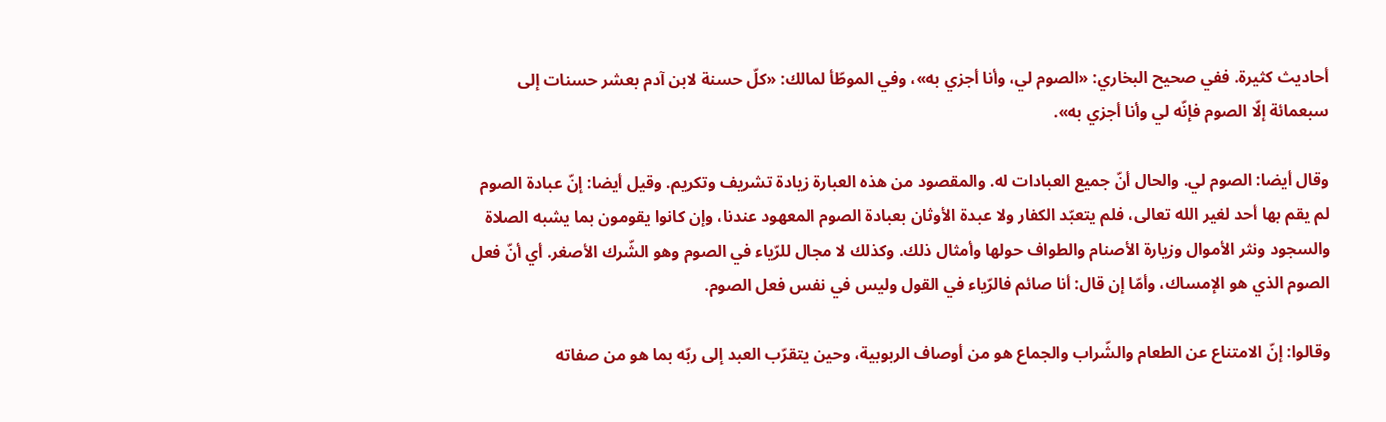أحاديث كثيرة. ففي صحيح البخاري: «الصوم لي، وأنا أجزي به»، وفي الموطّأ لمالك: «كلّ حسنة لابن آدم بعشر حسنات إلى سبعمائة إلّا الصوم فإنّه لي وأنا أجزي به».

وقال أيضا: الصوم لي. والحال أنّ جميع العبادات له. والمقصود من هذه العبارة زيادة تشريف وتكريم. وقيل أيضا: إنّ عبادة الصوم لم يقم بها أحد لغير الله تعالى، فلم يتعبّد الكفار ولا عبدة الأوثان بعبادة الصوم المعهود عندنا، وإن كانوا يقومون بما يشبه الصلاة والسجود ونثر الأموال وزيارة الأصنام والطواف حولها وأمثال ذلك. وكذلك لا مجال للرّياء في الصوم وهو الشّرك الأصغر. أي أنّ فعل الصوم الذي هو الإمساك، وأمّا إن قال: أنا صائم فالرّياء في القول وليس في نفس فعل الصوم.

وقالوا: إنّ الامتناع عن الطعام والشّراب والجماع هو من أوصاف الربوبية، وحين يتقرّب العبد إلى ربّه بما هو من صفاته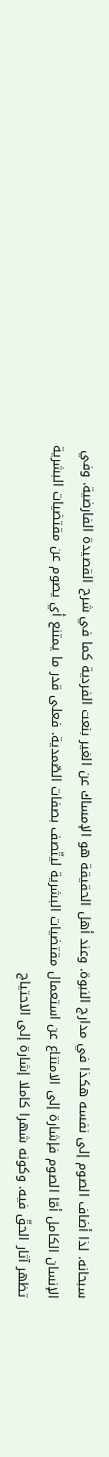سبحانه. لذا أضاف الصوم إلى نفسه هكذا في مدارج النبوة. وعند أهل الحقيقة هو الإمساك عن الغير بنعت الفردية كما في شرح القصيدة الفارضية. وفي الإنسان الكامل أمّا الصوم فإشارة إلى الامتناع عن استعمال مقتضيات البشرية ليتّصف بصفات الصّمدية. فعلى قدر ما يمتنع أي يصوم عن مقتضيات البشرية تظهر آثار الحقّ فيه. وكونه شهرا كاملا إشارة إلى الاحتياج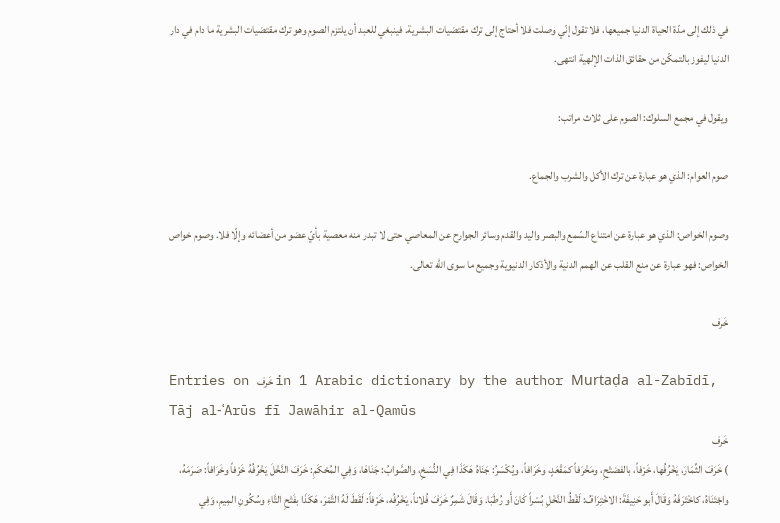في ذلك إلى مدّة الحياة الدنيا جميعها، فلا تقول إنّي وصلت فلا أحتاج إلى ترك مقتضيات البشرية. فينبغي للعبد أن يلتزم الصوم وهو ترك مقتضيات البشرية ما دام في دار الدنيا ليفوز بالتمكّن من حقائق الذات الإلهية انتهى.

ويقول في مجمع السلوك: الصوم على ثلاث مراتب:

صوم العوام: الذي هو عبارة عن ترك الأكل والشرب والجماع.

وصوم الخواص: الذي هو عبارة عن امتناع السّمع والبصر واليد والقدم وسائر الجوارح عن المعاصي حتى لا تبدر منه معصية بأيّ عضو من أعضائه وإلّا فلا. وصوم خواص الخواص: فهو عبارة عن منع القلب عن الهمم الدنية والأذكار الدنيوية وجميع ما سوى الله تعالى.

خَرف

Entries on خَرف in 1 Arabic dictionary by the author Murtaḍa al-Zabīdī, Tāj al-ʿArūs fī Jawāhir al-Qamūs
خَرف
) خَرَفَ الثِّمَارَ، يَخْرُفُها، خَرْفاً، بالفضتْحِ، ومَخْرَفاً كمَقْعَدٍ، وخَرَافاً، ويُكْسَرُ: جَنَاهُ هَكَذَا فِي النُّسَخِ، والصَّوابُ: جَنَاهَا، وَفِي المُحْكَمِ: خَرَفَ النَّخْلَ يَخْرُفُهُ خَرْفاً وخَرَافاً: صَرَمَهُ، واجْتَنَاهُ، كاخْتَرَفَهُ وَقَالَ أَبو حَنِيفَةَ: الاخْتِرَافُ: لَقْطُ النَّخْلِ بُسْراً كَانَ أَو رُطَبَا. وَقَالَ شَمِرٌ خَرَفَ فُلاناً، يَخْرُفُه، خَرْفاً: لَقَطَ لَهُ التَّمْرَ، هَكَذَا بفَتْحِ التَّاءِ وسُكُونِ المِيمِ، وَفِي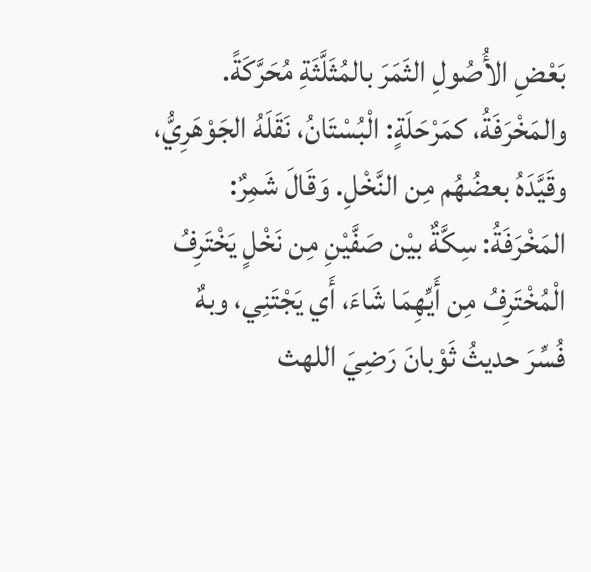بَعْضِ الأُصُولِ الثَمَرَ بالمُثَلَّثَةِ مُحَرَّكَةً.
والمَخْرَفَةُ، كمَرْحَلَةٍ: الْبُسْتَانُ، نَقَلَهُ الجَوْهَرِيُّ، وقَيَّدَهُ بعضُهُم مِن النَّخْلِ. وَقَالَ شَمِرٌ: المَخْرَفَةُ: سِكَّةٌ بيْن صَفَّيْنِ مِن نَخْلٍ يَخْتَرِفُ الْمُخْتَرِفُ مِن أَيِّهِمَا شَاءَ، أَي يَجْتَنِي، وبهٌ فُسِّرَ حديثُ ثَوْبانَ رَضِيَ اللهث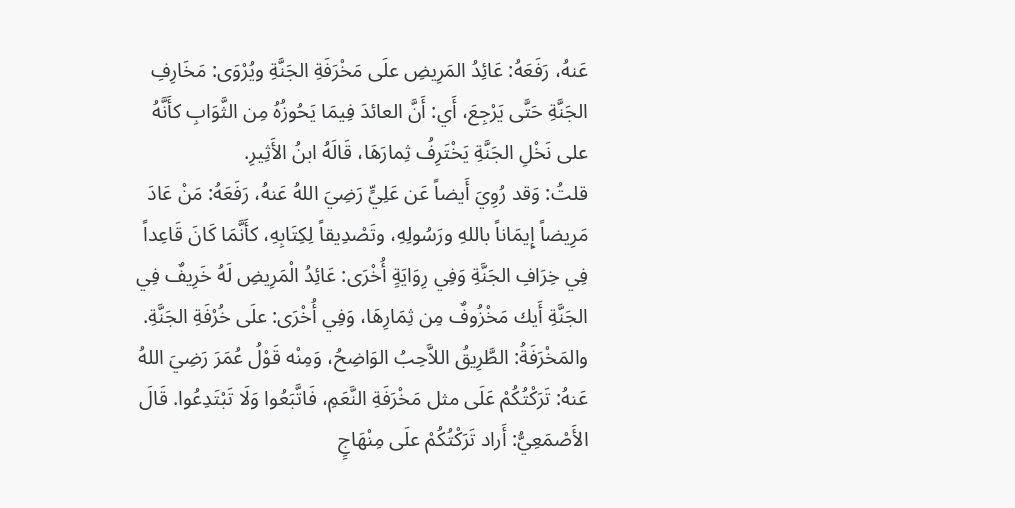عَنهُ، رَفَعَهُ: عَائِدُ المَرِيضِ علَى مَخْرَفَةِ الجَنَّةِ ويُرْوَى: مَخَارِفِ الجَنَّةِ حَتَّى يَرْجِعَ، أَي: أَنَّ العائدَ فِيمَا يَحُوزُهُ مِن الثَّوَابِ كأَنَّهُ على نَخْلِ الجَنَّةِ يَخْتَرِفُ ثِمارَهَا، قَالَهُ ابنُ الأَثِيرِ.
قلتُ: وَقد رُوِيَ أَيضاً عَن عَلِيٍّ رَضِيَ اللهُ عَنهُ، رَفَعَهُ: مَنْ عَادَ مَرِيضاً إِيمَاناً باللهِ ورَسُولِهِ، وتَصْدِيقاً لِكِتَابِهِ، كأَنَّمَا كَانَ قَاعِداً فِي خِرَافِ الجَنَّةِ وَفِي رِوَايَةٍ أُخْرَى: عَائِدُ الْمَرِيضِ لَهُ خَرِيفٌ فِي الجَنَّةِ أَيك مَخْزُوفٌ مِن ثِمَارِهَا، وَفِي أُخْرَى: علَى خُرْفَةِ الجَنَّةِ.
والمَخْرَفَةُ: الطَّرِيقُ اللاَّحِبُ الوَاضِحُ، وَمِنْه قَوْلُ عُمَرَ رَضِيَ اللهُ عَنهُ: تَرَكْتُكُمْ عَلَى مثل مَخْرَفَةِ النَّعَمِ، فَاتَّبَعُوا وَلَا تَبْتَدِعُوا. قَالَ الأَصْمَعِيُّ: أَراد تَرَكْتُكُمْ علَى مِنْهَاجٍ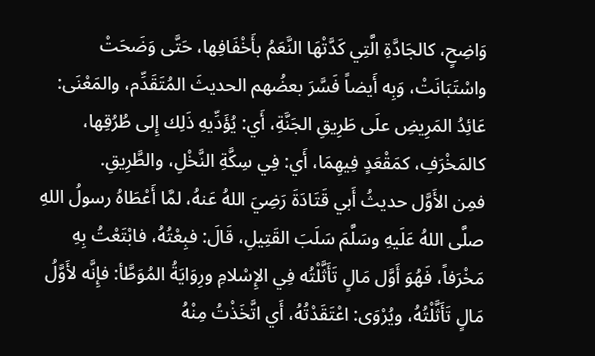وَاضِحٍ، كالجَادَّةِ الَّتِي كَدَّتْهَا النَّعَمُ بأَخْفَافِها، حَتَّى وَضَحَتْ واسْتَبَانَتْ، وَبِه أَيضاً فَسَّرَ بعضُهم الحديثَ المُتَقَدِّم، والمَعْنَى: عَائِدُ المَرِيضِ علَى طَرِيقِ الجَنَّةِ، أَي: يُؤَدِّيهِ ذَلِك إِلى طُرُقِها، كالمَخْرَفِ، كمَقْعَدٍ فِيهِمَا، أَي: فِي سِكَّةِ النَّخْلِ، والطَّرِيقِ.
فمِن الأَوَّل حديثُ أَبي قَتَادَةَ رَضِيَ اللهُ عَنهُ، لمَّا أَعْطَاهُ رسولُ اللهِ صلَّى اللهُ عَلَيهِ وسَلَّمَ سَلَبَ القَتِيلِ، قَالَ: فبِعْتُهُ، فابْتَعْتُ بِهِ مَخْرَفاً، فَهُوَ أَوَّل مَالٍ تَأَثَّلْتُه فِي الإِسْلامِ ورِوَايَةُ المُوَطَّأ: فإِنَّه لأَوَّلُ مَالٍ تَأَثَّلْتُهُ، ويُرْوَى: اعْتَقَدْتُهُ، أَي اتَّخَذْتُ مِنْهُ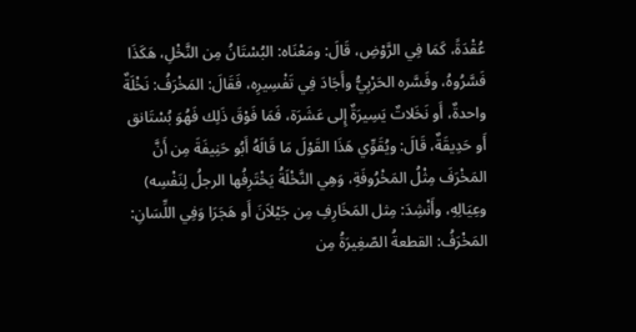عُقْدَةً، كَمَا فِي الرَّوْضِ، قَالَ: ومَعْنَاه: البُسْتَانُ مِن النَّخْلِ، هَكَذَا فَسَّرُوهُ، وفَسَّره الحَرْبِيُّ وأَجَادَ فِي تَفْسِيرِه، فَقَالَ: المَخْرَفُ: نَخْلَةٌ واحدةٌ، أَو نَخَلاتٌ يَسِيرَةٌ إِلى عَشَرَة، فَمَا فَوْقَ ذَلِك فَهُوَ بُسْتَانق أَو حَدِيقَةٌ، قَالَ: ويُقَوِّي هَذَا القَوْلَ مَا قَالَهُ أَبُو حَنِيفَةَ مِن أَنَّ المَخْرَفَ مِثْلُ المَخْرُوفَةِ، وَهِي النَّخْلَةُ يَخْتَرِفُها الرجلُ لِنَفْسِه)
وعِيَالِهِ، وأَنْشِدَ: مِثل المَخَارِفِ مِن جَيْلاَنَ أَو هَجَرَا وَفِي اللِّسَانِ: المَخْرَفُ: القطعةُ الصّغِيرَةُ مِن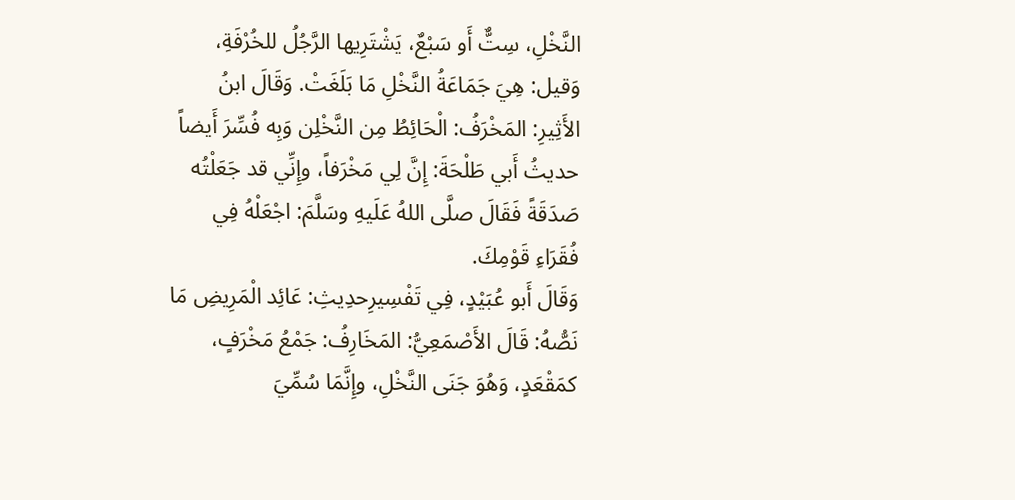النَّخْلِ، سِتٌّ أَو سَبْعٌ، يَشْتَرِيها الرَّجُلُ للخُرْفَةِ، وَقيل: هِيَ جَمَاعَةُ النَّخْلِ مَا بَلَغَتْ. وَقَالَ ابنُ الأَثِيرِ: المَخْرَفُ: الْحَائِطُ مِن النَّخْلِن وَبِه فُسِّرَ أَيضاً حديثُ أَبي طَلْحَةَ: إِنَّ لِي مَخْرَفاً، وإِنِّي قد جَعَلْتُه صَدَقَةً فَقَالَ صلَّى اللهُ عَلَيهِ وسَلَّمَ: اجْعَلْهُ فِي فُقَرَاءِ قَوْمِكَ.
وَقَالَ أَبو عُبَيْدٍ، فِي تَفْسِيرِحدِيثِ: عَائِد الْمَرِيضِ مَا نَصُّهُ: قَالَ الأَصْمَعِيُّ: المَخَارِفُ: جَمْعُ مَخْرَفٍ، كمَقْعَدٍ، وَهُوَ جَنَى النَّخْلِ، وإِنَّمَا سُمِّيَ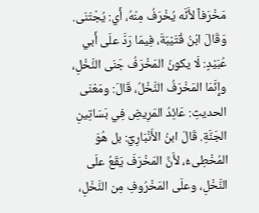مَخْرَفاً لأَنَّه يُخْرَفُ مِنْهُ، أَي: يُجْتَنَى.
وَقَالَ ابْنُ قُتَيْبَةَ، فِيمَا رَدَّ علَى أَبي عُبَيْدٍ: لَا يكونُ المَخْرَفُ جَنَى النَّخْلِ، وإِنَّمَا المَخْرَفُ النَّخْلُ، قَالَ: ومَعْنَى الحديثِ: عَائِدُ المَرِيضِ فِي بَسَاتِينِ الجَنَّةِ. قَالَ ابنُ الأَنْبَارِيِّ: بل هُوَ المُخْطِىءُ، لأَنَّ المَخْرَفَ يَقَعُ علَى النَّخْلِ، وعلَى المَخْرُوفِ مِن النَّخْلِ،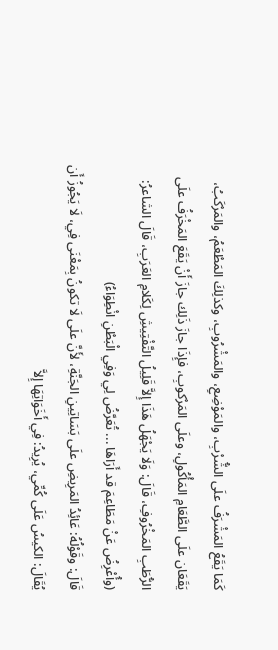كَمَا يَقَعُ المَشْرَفُ علَى الشُّرْبِ، والمَوْضِعِ، والمَشْرُوبِ، وكذلِكَ المَطْعَمُ، والمَرْكَبُ، يَقَعَان علَى الطَّعَامِ المَأْكُولِ، وعلَى المَرْكوبِ، فإِذَا جازَ ذَلِك جازَ أَنْ يَقَعَ المَخْرَفُ علَى الرُّطَبِ المَخْرُوفِ، قَالَ: وَلَا يَجْهَلُ هَذَا إِلاَّ قَلِيلُ التَّفْتِيشِ لِكَلامِ العَرَبِ، قَالَ الشاعرُ:
(وأُعْرِضُ عَنْ مَطَاعِمَ قد أَرَاهَا ... تُعَرَّضُ لِي وَفِي الْبَطْنِ انْطِوَاءُ)
قَالَ: وقَوْلُهُ: عَائِدُ المَرِيضِ علَى بَسَاتِينِ الجَنَّةِ، لأَنَّ علَى لَا تكونُ بِمَعْنَى فِي، لَا يَجُوزُ أَن يُقَالَ: الكيسُ عَلَى كُمِّي، يُرِيدُ: فِي أَخَوَاتِهَا إِلاَّ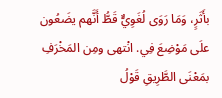بأَثَرٍ، وَمَا رَوَى لُغَوِيٌّ قَطُّ أَنَّهم يضَعُون علَى مَوْضِعَ فِي. انْتهى ومِن المَخْرَفِ بمَعْنَى الطَّرِيقِ قَوْلُ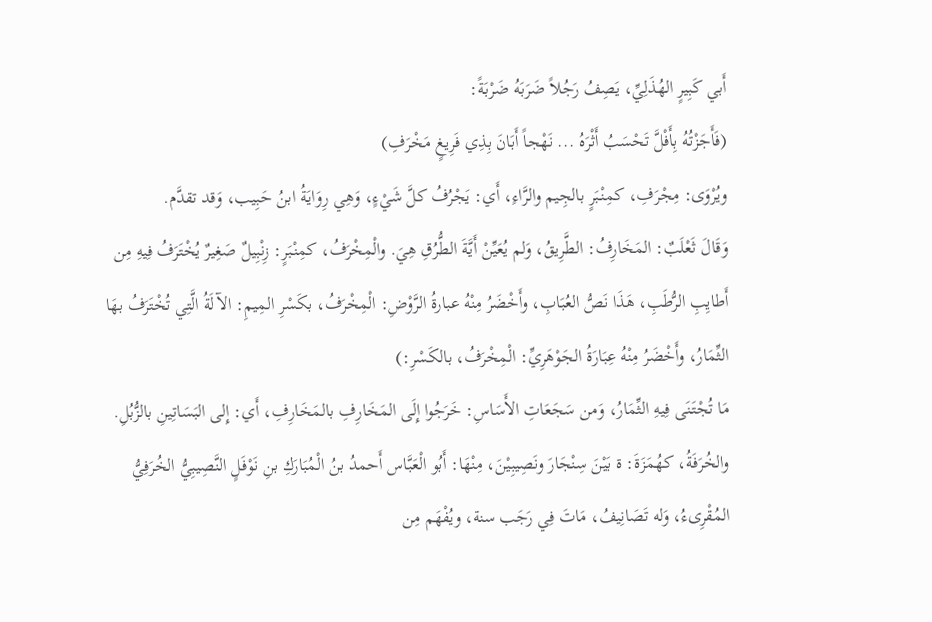أَبي كَبِيرٍ الهُذَلِيِّ، يَصِفُ رَجُلاً ضَرَبَهُ ضَرْبَةً:
(فَأَجَزْتُهُ بِأَفْلَّ تَحْسَبُ أَثْرَهُ ... نَهْجاً أَبَانَ بِذِي فَرِيغٍ مَخْرَفِ)
ويُرْوَى: مِجْرَفِ، كمِنْبَرٍ بالجِيم والرَّاءِ، أَي: يَجْرُفُ كلَّ شَيْءٍ، وَهِي رِوَايَةُ ابنُ حَبِيب، وَقد تقدَّم.
وَقَالَ ثَعْلَبٌ: المَخَارِفُ: الطَّرِيقُ، وَلم يُعَيِّنْ أَيَّةَ الطُّرُقِ هِيَ. والْمِخْرَفُ، كمِنْبَرٍ: زِنْبِيلٌ صَغِيرٌ يُخْتَرَفُ فِيهِ مِن أَطايِبِ الرُّطَبِ، هَذَا نَصُّ العُبَابِ، وأَخْضَرُ مِنْهُ عبارةُ الرَّوْضِ: الْمِخْرَفُ، بكَسْرِ المِيمِ: الآلَةُ الَّتِي تُخْتَرَفُ بهَا الثِّمَارُ، وأَخْضَرُ مِنْهُ عِبَارَةُ الجَوْهَرِيِّ: الْمِخْرَفُ، بالكَسْرِ:)
مَا تُجْتَنَى فِيهِ الثِّمَارُ، وَمن سَجَعَاتِ الأَسَاسِ: خَرَجُوا إِلَى المَخَارِفِ بالمَخَارِفِ، أَي: إِلى البَسَاتِينِ بالزُّبُلِ.
والخُرَفَةُ، كهُمَزَةَ: ة بَيْنَ سِنْجَارَ ونَصِيبِيْنَ، مِنْهَا: أَبُو الْعَبَّاس أَحمدُ بنُ الْمُبَارَكِ بنِ نَوْفَلٍ النَّصِيبِيُّ الخُرَفِيُّ المُقْرِىءُ، وَله تَصَانِيفُ، مَاتَ فِي رَجَب سنة، ويُفْهَم مِن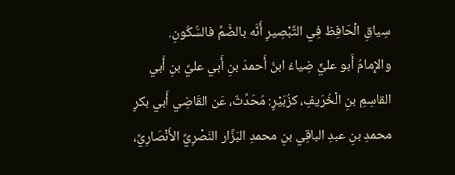سِياقِ الْحَافِظ فِي التَّبْصِيرِ أَنَّه بالضَّمِّ فالسُّكُونِ.
والإِمامُ أَبو عليٍّ ضِياءُ ابنُ أَحمدَ بنِ أَبي عليِّ بنِ أَبي القاسِمِ بنِ الْخُرَيفِ، كزُبَيْرٍ: مُحَدِّثٌ، عَن القَاضِي أَبي بكرٍ محمدِ بنِ عبدِ الباقِي بنِ محمدِ البَزَّار النَصْرِيِّ الأَنْصَارِيِّ،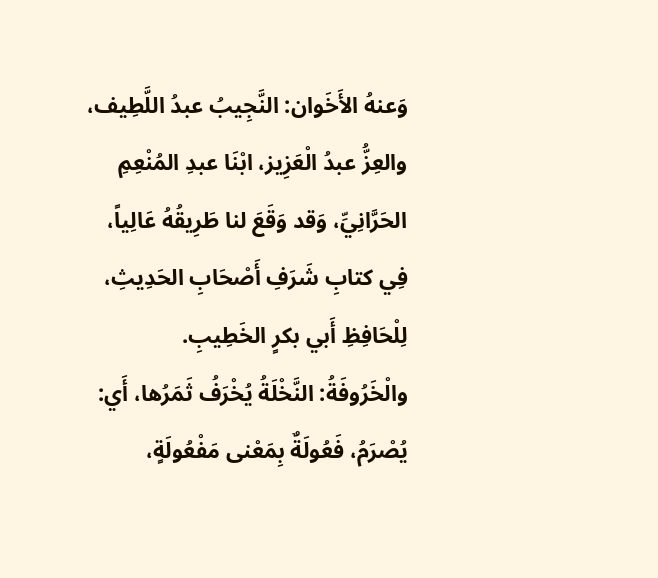وَعنهُ الأَخَوان: النَّجِيبُ عبدُ اللَّطِيف، والعِزُّ عبدُ الْعَزِيز، ابْنَا عبدِ المُنْعِمِ الحَرَّانِيِّ، وَقد وَقَعَ لنا طَرِيقُهُ عَالِياً، فِي كتابِ شَرَفِ أَصْحَابِ الحَدِيثِ، لِلْحَافِظِ أَبي بكرٍ الخَطِيبِ.
والْخَرُوفَةُ: النَّخْلَةُ يُخْرَفُ ثَمَرُها، أَي: يُصْرَمُ، فَعُولَةٌ بِمَعْنى مَفْعُولَةٍ،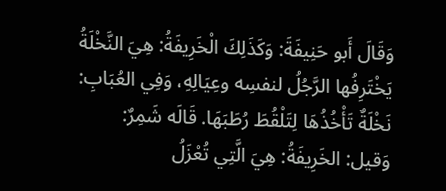وَقَالَ أَبو حَنِيفَةَ: وَكَذَلِكَ الْخَرِيفَةُ: هِيَ النَّخْلَةُ يَخْتَرِفُها الرَّجُلُ لنفسِه وعِيَالِهِ، وَفِي العُبَابِ: نَخْلَةٌ تَأْخُذُهَا لِتَلْقُطَ رُطَبَهَا. قَالَه شَمِرٌ: وَقيل: الخَرِيفَةُ: هِيَ الَّتِي تُعْزَلُ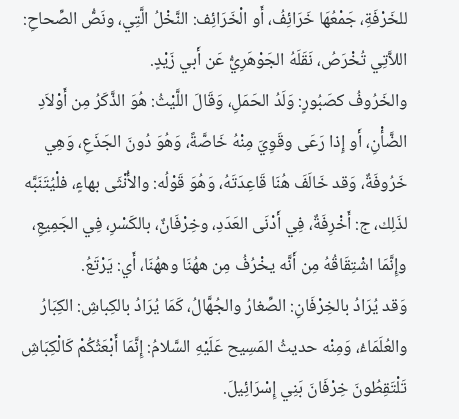للخَرْفَةِ، جَمْعُهَا خَرَائِفُ، أَو الْخَرَائِف: النَّخْلُ الَّتِي، ونَصُّ الصِّحاحِ: اللاَّتِي تُخْرَصُ، نَقَلَهُ الجَوْهَرِيُّ عَن أَبي زَيْدٍ.
والخَرُوفُ كصَبُورٍ: وَلَدُ الحَمَلِ، وَقَالَ اللَّيْثُ: هُوَ الذَّكَرُ مِن أَوْلاَدِ الضَّأْنِ، أَو إِذا رَعَى وقَوِيَ مِنْهُ خَاصَّةً، وَهُوَ دُونَ الجَذَعِ، وَهِي خَرُوفَةٌ، وَقد خَالَفَ هُنَا قَاعِدَتَهُ، وَهُوَ قَوْلُه: والأُنْثَى بهاءٍ، فلْيُتَنَبَّه لذَلِك، ج: أَخْرِفَةٌ، فِي أَدْنَى العَدَدِ، وخِرْفَانٌ، بالكَسْرِ، فِي الجَمِيعِ، وإِنَّمَا اشْتِقَاقُهُ مِن أَنَّه يخْرُفُ مِن ههُنَا وههُنَا، أَي: يَرْتَعُ.
وَقد يُرَادُ بالخِرْفَانِ: الصِّغارُ والجُهَّالُ، كَمَا يُرَادُ بالكِباشِ: الكِبَارُ والعُلَمَاءُ، وَمِنْه حديثُ المَسِيح عَلَيْهِ السَّلامُ: إِنَّمَا أَبْعَثُكُمْ كَالْكِبَاشِ تَلْتَقِطُونَ خِرْفَانَ بَنِي إِسْرَائِيلَ.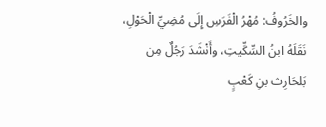والخَرُوفُ: مُهْرُ الْفَرَسِ إِلَى مُضِيِّ الْحَوْلِ، نَقَلَهُ ابنُ السِّكِّيتِ، وأَنْشَدَ رَجُلٌ مِن بَلحَارِث بنِ كَعْبٍ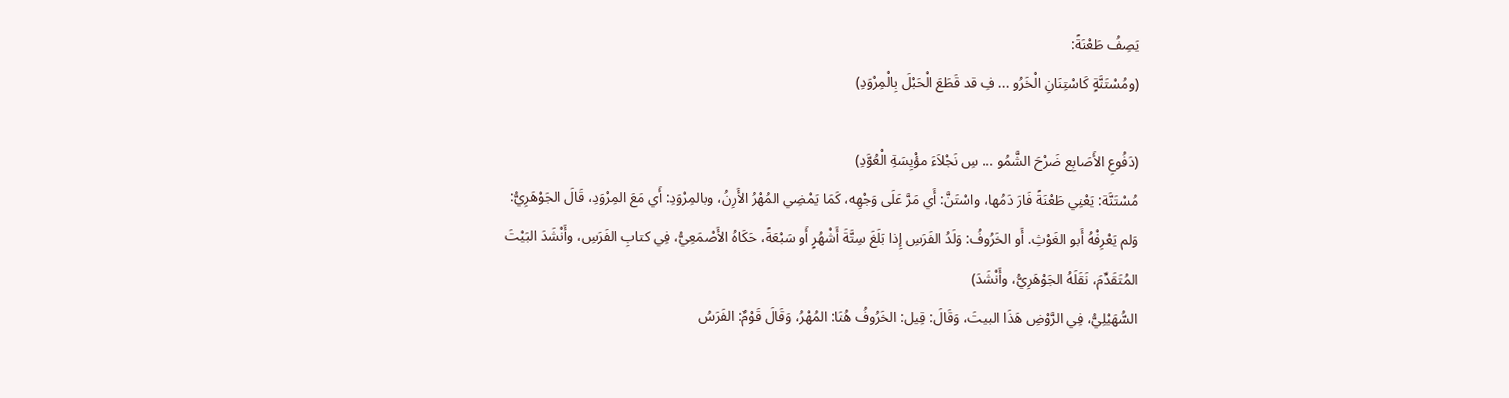يَصِفُ طَعْنَةً:
(ومُسْتَنَّةٍ كَاسْتِنَانِ الْخَرُو ... فِ قد قَطَعَ الْحَبْلَ بِالْمِرْوَدِ)

(دَفُوعِ الأَصَابِع ضَرْحَ الشَّمُو ... سِ نَجْلاَءَ مؤْيِسَةِ الْعُوَّدِ)
مُسْتَنَّة: يَعْنِي طَعْنَةً فَارَ دَمُها، واسْتَنَّ: أَي مَرَّ عَلَى وَجْهِه، كَمَا يَمْضِي المُهْرُ الأَرِنُ، وبالمِرْوَدِ: أَي مَعَ المِرْوَدِ، قَالَ الجَوْهَرِيُّ: وَلم يَعْرِفْهُ أَبو الغَوْثِ. أَو الخَرُوفُ: وَلَدُ الفَرَسِ إِذا بَلَغَ سِتَّةَ أَشْهُرٍ أَو سَبْعَةً، حَكَاهُ الأَصْمَعِيُّ، فِي كتابِ الفَرَسِ، وأَنْشَدَ البَيْتَ المُتَقَدِّمَ، نَقَلَهُ الجَوْهَرِيُّ، وأَنْشَدَ)
السُّهَيْلِيُّ، فِي الرَّوْضِ هَذَا البيتَ، وَقَالَ: قِيل: الخَرُوفُ هُنَا: المُهْرُ، وَقَالَ قَوْمٌ: الفَرَسُ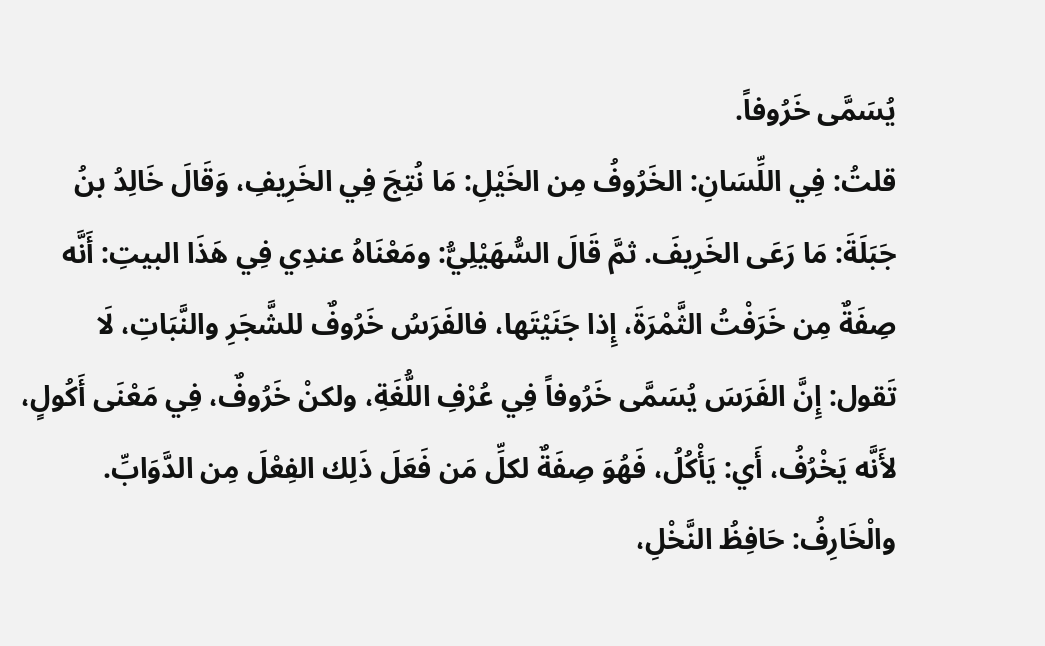يُسَمَّى خَرُوفاً.
قلتُ: فِي اللِّسَانِ: الخَرُوفُ مِن الخَيْلِ: مَا نُتِجَ فِي الخَرِيفِ، وَقَالَ خَالِدُ بنُ جَبَلَةَ: مَا رَعَى الخَرِيفَ. ثمَّ قَالَ السُّهَيْلِيُّ: ومَعْنَاهُ عندِي فِي هَذَا البيتِ: أَنَّه صِفَةٌ مِن خَرَفْتُ الثَّمْرَةَ، إِذا جَنَيْتَها، فالفَرَسُ خَرُوفٌ للشَّجَرِ والنَّبَاتِ، لَا تَقول: إِنَّ الفَرَسَ يُسَمَّى خَرُوفاً فِي عُرْفِ اللُّغَةِ، ولكنْ خَرُوفٌ، فِي مَعْنَى أَكُولٍ، لأَنَّه يَخْرُفُ، أَي: يَأْكُلُ، فَهُوَ صِفَةٌ لكلِّ مَن فَعَلَ ذَلِك الفِعْلَ مِن الدَّوَابِّ.
والْخَارِفُ: حَافِظُ النَّخْلِ،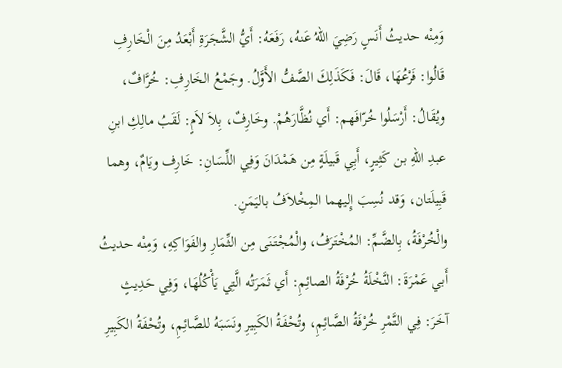وَمِنْه حديثُ أَنَسٍ رَضِيَ اللهُ عَنهُ، رَفَعَهُ: أَيُّ الشَّجَرَةِ أَبْعَدُ مِنَ الْخَارِفِ قَالُوا: فَرْعُهَا، قَالَ: فَكَذَلِكَ الصَّفُّ الأَوَّلُ. وجَمْعُ الخَارِفِ: خُرَّافٌ، ويُقَالُ: أَرْسَلُوا خُرّافَهم: أَي نُظَّارَهُمْ. وخَارِفٌ، بِلاَ لاَمٍ: لَقَبُ مالِكِ ابنِ عبدِ اللهِ بن كَثِيرٍ، أَبِي قَبيلَةٍ مِن هَمْدَانَ وَفِي اللِّسَانِ: خَارِف ويَامٌ، وهما قَبِيلَتان، وَقد نُسِبَ إِليهما المِخْلاَفُ باليَمَنِ.
والْخُرْفَةُ، بِالضَّمِّ: المُخْتَرَفُ، والْمُجْتَنَى مِن الثِّمَارِ والفَوَاكِهِ، وَمِنْه حديثُ أَبي عَمْرَةَ: النَّخْلَةُ خُرْفَةُ الصائِمِ: أَي ثَمَرَتُه الَّتِي يَأْكُلُهَا، وَفِي حَدِيثٍ آخَرَ: فِي التَّمْرِ خُرْفَةُ الصَّائِمِ، وتُحْفَةُ الكَبِيرِ ونَسَبَهُ للصَّائِمِ، وتُحْفَةُ الكَبِيرِ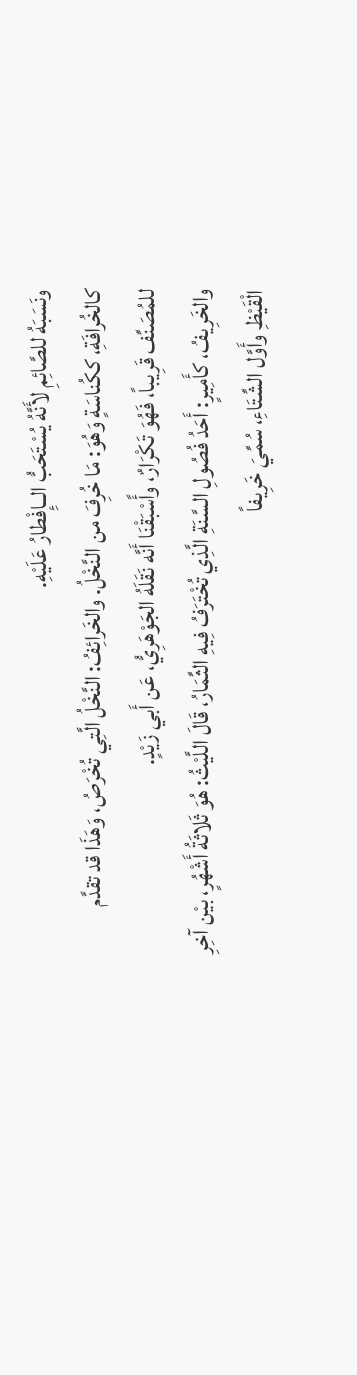ونَسَبَهُ للصَّائِمِ لأَنَّهُ يُسْتَحَبُّ الــإِفْطارُ عَلَيْهِ.
كالخُرافَةِ، ككُناسَةٍ وَهُوَ: مَا خُرِفَ من النَّخْلُ. والخَرائِفُ: النَّخْلُ الَّتِي تُخْرَصُ، وَهَذَا قد تقدَّم للمُصَنِّف قَرِيباً، فَهُوَ تَكْرَارٌ، وأًسْبَقْنَا أَنَّه نَقَلَهُ الجَوْهَرِيُّ، عَن أَبي زَيْدٍ.
والخَرِيفُ، كأَمِيرٍ: أَحَدُ فُصُولِ السَّنَةِ الَّذِي تُخْتَرَفُ فِيهِ الثِّمَارُ، قَالَ اللَّيْثُ: هُوَ ثَلاثَةُ أَشْهُرٍ، بيْن آخِرِ الْقَيْظِ وأَوَّل الشِّتَاءِ، سُمِّيَ خَرِيفاً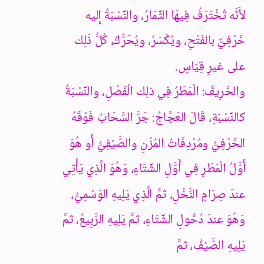لأَنَّه تُخْتَرَفُ فِيهَا الثِّمَارُ، والنِّسْبَةُ إِليه خَرْفِيٌّ بالفَتْحِ، ويُكْسَرُ، ويُحَرَّكُ، كُلُّ ذَلِك على غيرِ قِيَاسٍ.
والخَرِيفُ: الْمَطَرُ فِي ذلِك الْفَصْلِ، والنِّسْبَةُ كالنِّسْبَةِ، قَالَ العَجَّاجُ: جَرَّ السَّحَابُ فَوْقَهُ الخَرْفِيُّ ومُرْدِفَاتُ المُزْنِ والصَّيْفِيُّ أَو هُوَ أَوَّلُ الْمَطَرِ فِي أَوَّلِ الشِّتَاءِ، وَهُوَ الَّذِي يَأْتِي عندَ صِرَامِ النَّخْلِ، ثمَّ الَّذِي يَلِيهِ الوَسْمِيُّ، وَهُوَ عندَ دُخُولِ الشِّتَاءِ، ثمَّ يَلِيهِ الرَّبِيعُ، ثمَّ يَلِيهِ الصَّيْفُ، ثمَّ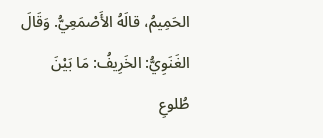الحَمِيمُ، قالَهُ الأَصْمَعِيُّ. وَقَالَ الغَنَوِيُّ: الخَرِيفُ: مَا بَيْنَ طُلوعِ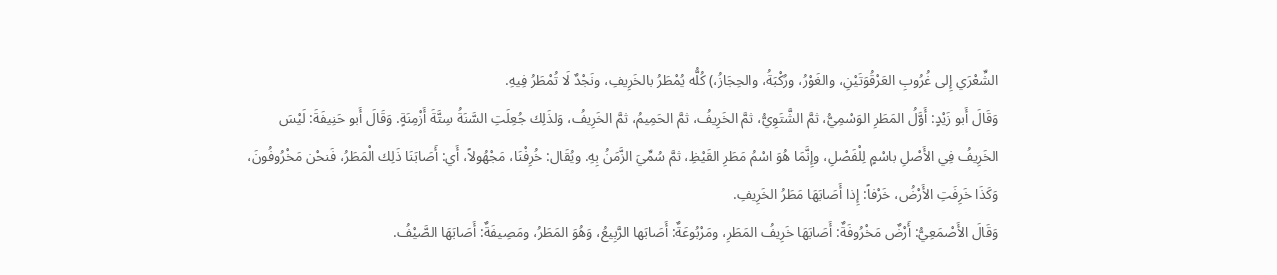الشِّعْرَي إِلى غُرُوبِ العَرْقُوَتَيْنِ، والغَوْرُ، ورُكْبَةُ، والحِجَازُ،) كُلُّه يُمْطَرُ بالخَرِيفِ، ونَجْدٌ لَا تُمْطَرُ فِيهِ.
وَقَالَ أَبو زَيْدٍ: أَوَّلُ المَطَرِ الوَسْمِيُّ، ثمَّ الشَّتَوِيُّ، ثمَّ الخَرِيفُ، ثمَّ الحَمِيمُ، ثمَّ الخَرِيفُ، وَلذَلِك جُعِلَتِ السَّنَةُ سِتَّةَ أَزْمِنَةٍ. وَقَالَ أَبو حَنِيفَةَ: لَيْسَ الخَرِيفُ فِي الأَصْلِ باسْمٍ لِلْفَصْلِ، وإِنَّمَا هُوَ اسْمُ مَطَرِ القَيْظِ، ثمَّ سُمِّيَ الزَّمَنُ بِهِ. ويُقَال: خُرِفْنَا، مَجْهُولاً، أَي: أَصَابَنَا ذَلِك الْمَطَرُ، فَنحْن مَخْرُوفُونَ، وَكَذَا خَرِفَتِ الأَرْضُ، خَرْفاً: إِذا أَصَابَهَا مَطَرُ الخَرِيفِ.
وَقَالَ الأَصْمَعِيُّ: أَرْضٌ مَخْرُوفَةٌ: أَصَابَهَا خَرِيفُ المَطَرِ، ومَرْبُوعَةٌ: أَصَابَها الرَّبِيعُ، وَهُوَ المَطَرُ، ومَصِيفَةٌ: أَصَابَهَا الصَّيْفُ.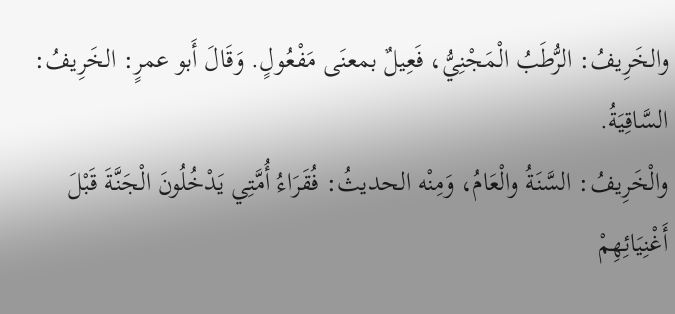والخَرِيفُ: الرُّطَبُ الْمَجْنِيُّ، فَعِيلٌ بمعنَى مَفْعُولٍ. وَقَالَ أَبو عمرٍ: الخَرِيفُ: السَّاقِيَةُ.
والْخَرِيفُ: السَّنَةُ والْعَامُ، وَمِنْه الحديثُ: فُقَرَاءُ أُمَّتِي يَدْخُلُونَ الْجَنَّةَ قَبْلَ أَغْنِيَائِهِمْ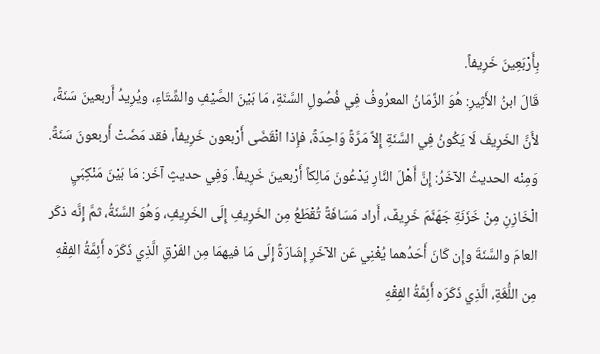بِأَرْبَعِينَ خَرِيفاً.
قَالَ ابنُ الأَثِيرِ: هُوَ الزَّمَانُ المعرُوفُ فِي فُصُولِ السَّنَةِ، مَا بَيْنَ الصَّيْفِ والشِّتَاءِ، ويُرِيدُ أَربعينَ سَنَةً، لأَنَّ الخَرِيفَ لَا يَكُونُ فِي السَّنَةِ إِلاَّ مَرَّةً وَاحِدَةً، فإِذا انْقَضَى أَرْبعون خَرِيفاً، فقد مَضَتْ أَربعونَ سَنَةً.
وَمِنْه الحديثُ الآخَرُ: إِنَّ أَهْلَ النَّارِ يَدْعُونَ مَالِكاً أَرْبعينَ خَرِيفاً. وَفِي حديثٍ آخَر: مَا بَيْنَ مَنْكِبَيِ الْخَازِنِ مِنْ خَزَنَةِ جَهَنَّمَ خَرِيفٌ، أَراد مَسَافَةً تُقْطَعُ مِن الخَرِيفِ إِلَى الخَرِيفِ، وَهُوَ السَّنَةُ، ثمَّ إِنَّه ذكَر العامَ والسَّنَةَ وإِن كَانَ أَحَدُهما يُغْنِي عَن الآخَرِ إِشَارَةً إِلَى مَا فيهمَا مِن الفَرْقِ الَّذِي ذَكَرَه أَئِمَّةُ الفِقْهِ مِن اللُّغَةِ، الَّذِي ذَكَرَه أَئِمَّةُ الفِقْهِ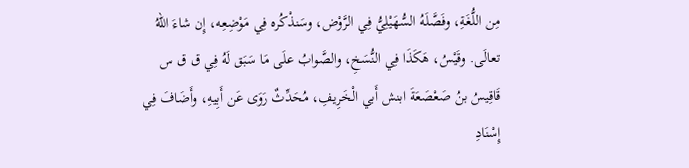مِن اللُّغَةِ، وفَصَّلَهُ السُّهَيْلِيُّ فِي الرَّوْض، وسَنذْكُره فِي مَوْضِعِه، إِن شاءَ اللهُ تعالَى. وقَيْسُ، هَكَذَا فِي النُّسَخِ، والصَّوابُ علَى مَا سَبَق لَهُ فِي ق ق س قَاقِيسُ بنُ صَعْصَعَةَ ابنش أَبي الْخَرِيفِ، مُحَدِّثٌ رَوَى عَن أَبِيهِ، وأَضَافَ فِي إِسْنَادِ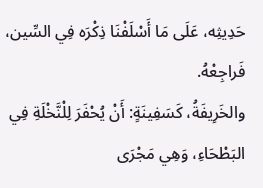حَدِيثِه، عَلَى مَا أَسْلَفْنَا ذِكْرَه فِي السِّين، فَراجِعْهُ.
والخَرِيفَةُ، كَسَفِينَةٍ: أَنْ يُحْفَرَ لِلْنَّخْلَةِ فِي البَطْحَاءِ، وَهِي مَجْرَى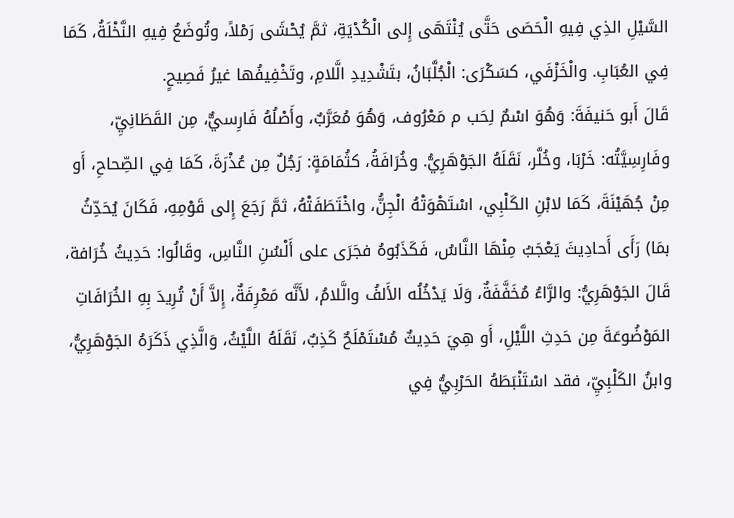السَّيْلِ الذِي فِيهِ الْحَصَى حَتَّى يُنْتَهَى إِلى الْكُدْيَةِ، ثمَّ يُحْشَى رَمْلاً، وتُوضَعُ فِيهِ النَّخْلَةُ، كَمَا فِي العُبَابِ. والْخَزْفَي، كسَكْرَى: الْجُلَّبَانُ، بتَشْدِيدِ الَّلامِ، وتَخْفِيفُها غيرُ فَصِيحٍ.
قَالَ أَبو حَنيفَةَ: وَهُوَ اسْمٌ لِحَب م مَعْرُوف، وَهُوَ مُعَرَّبٌ، وأَصْلُهُ فَارِسيٌّ، مِن القَطَانِيِّ، وفَارِسِيَّتُه: خَرْبَا، وخُلَّر، نَقَلَهُ الجَوْهَرِيُّ. وخُرَافَةُ، كثُمَامَةٍ: رَجُلٌ مِن عُذْرَةَ، كَمَا فِي الصِّحاحِ، أَو مِنْ جُهَيْنَةَ، كَمَا لابْنِ الكَلْبِي، اسْتَهْوَتْهُ الْجِنُّ، واخْتَطَفَتْهُ، ثمَّ رَجَعَ إِلى قَوْمِهِ، فَكَانَ يُحَدِّثُ بمَا) رَأَى أَحادِيثَ يَعْجَبُ مِنْهَا النَّاسُ، فَكَذَبُوهُ فجَرَى على أَلْسُنِ النَّاسِ، وقَالُوا: حَدِيثُ خُرَافة، قَالَ الجَوْهَرِيُّ: والرَّاءُ مُخَفَّفَةٌ، وَلَا يَدْخُلُه الأَلفُ والَّلامُ، لأَنَّه مَعْرِفَةٌ، إِلاَّ أَنْ تُرِيدَ بِهِ الخُرَافَاتِ المَوْضُوعَةَ مِن حَدِثِ اللَّيْلِ، أَو هِيَ حَدِيثٌ مُسْتَمْلَحٌ كَذِبٌ، نَقَلَهُ اللَّيْثُ، وَالَّذِي ذَكَرَهُ الجَوْهَرِيُّ، وابنُ الكَلْبِيِّ، فقد اسْتَنْبَطَهُ الحَرْبِيُّ فِي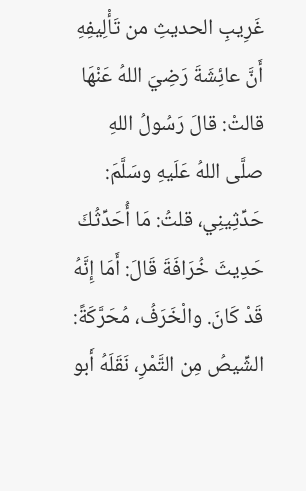غَرِيبِ الحديثِ من تَأْلِيفِهِ أَنَّ عائِشَةَ رَضِيَ اللهُ عَنْهَا قالتْ: قالَ رَسُولُ اللهِ صلَّى اللهُ عَلَيهِ وسَلَّمَ: حَدِّثِينِي، قلتُ: مَا أُحَدِّثُكَ حَدِيثَ خُرَافَةَ قَالَ: أَمَا إِنَّهُ قَدْ كَانَ. والْخَرَفُ، مُحَرَّكَةً: الشِّيصُ مِن التَّمْرِ، نَقَلَهُ أَبو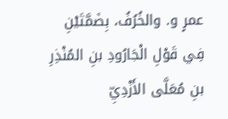عمرٍ و. والخُرُفُ، بِضَمَّتَيْنِ فِي قَوْلِ الْجَارُودِ بنِ المُنْذِرِ بنِ مُعَلَّى الأَزْدِيِّ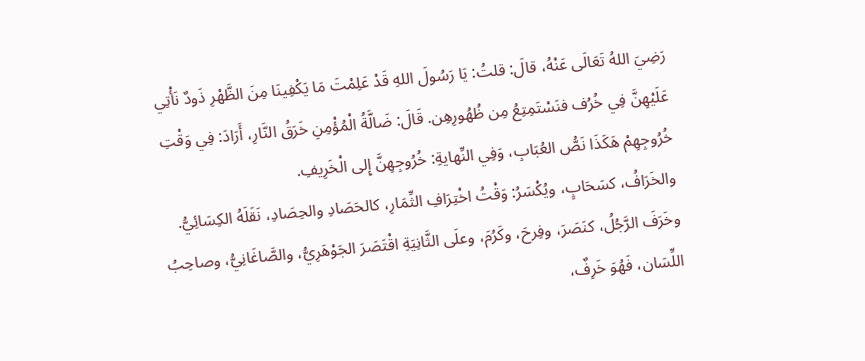رَضِيَ اللهُ تَعَالَى عَنْهُ، قالَ: قلتُ: يَا رَسُولَ اللهِ قَدْ عَلِمْتَ مَا يَكْفِينَا مِنَ الظَّهْرِ ذَودٌ نَأْتِي عَلَيْهِنَّ فِي خُرُف فنَسْتَمِتِعُ مِن ظُهُورِهِن. قَالَ: ضَالَّةُ الْمُؤْمِنِ خَرَقُ النَّارِ، أَرَادَ: فِي وَقْتِ خُرُوجِهِمْ هَكَذَا نَصُّ العُبَابِ، وَفِي النِّهايةِ: خُرُوجِهِنَّ إِلى الْخَرِيفِ.
والخَرَافُ، كسَحَابٍ، ويُكْسَرُ: وَقْتُ اخْتِرَافِ الثِّمَارِ، كالحَصَادِ والحِصَادِ، نَقَلَهُ الكِسَائِيُّ. وخَرَفَ الرَّجُلُ، كنَصَرَ، وفِرحَ، وكَرُمَ، وعلَى الثَّانِيَةِ اقْتَصَرَ الجَوْهَرِيُّ، والصَّاغَانِيُّ، وصاحِبُ اللِّسَان، فَهُوَ خَرِفٌ،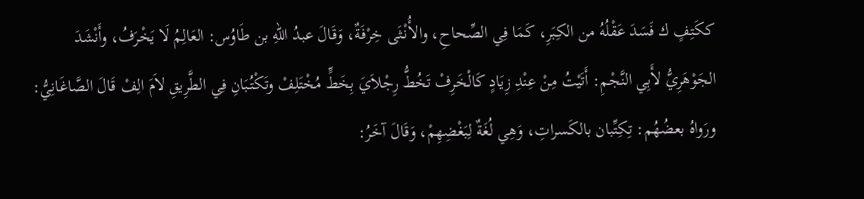ككَتِفٍ ك فَسَدَ عَقْلُهُ من الكِبَرِ، كَمَا فِي الصِّحاحِ، والأُنْثَى خِرْفَةٌ، وَقَالَ عبدُ اللهِ بن طَاوُس: العَالِمُ لَا يَخْرَفُ، وأَنْشَدَ الجَوْهَرِيُّ لأَبِي النَّجْمِ: أَتَيْتُ مِنْ عِنْدِ زِيَادٍ كَالْخَرِفْ تَخُطُّ رِجْلاَيَ بِخَطٍّ مُخْتَلِفْ وتَكْتُبَانِ فِي الطَّرِيقِ لاَمَ الِفْ قَالَ الصَّاغَانِيُّ: ورَواهُ بعضُهُم: تِكِتِّبان بالكَسراتِ، وَهِي لُغَةٌ لِبَغْضِهِمْ، وَقَالَ آخَرُ: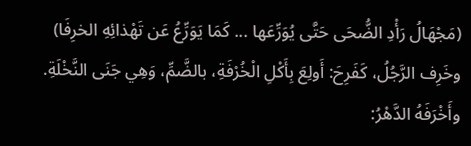(مَجْهَالُ رَأْدِ الضُّحَى حَتَّى يُوَرِّعَها ... كَمَا يَوَرِّعُ عَن تَهْذائِهِ الخرِفَا)
وخَرِف الرَّجُلُ، كَفَرِحَ: أَولِعَ بِأَكْلِ الْخُرْفَةِ، بالضَّمِّ، وَهِي جَنَى النَّخْلَةِ. وأَخْرَفَهُ الدَّهْرُ: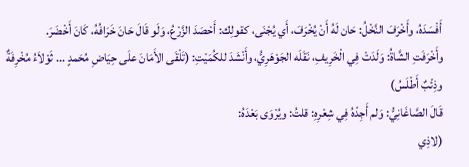أَفْسَدَهُ، وأَخْرَفَ النَّخْلُ: حَان لَهُ أَنْ يُخْرَفَ، أَي يُجْنَى، كقولِك: أَحْصَدَ الزَّرْعُ، وَلَو قَالَ حَانَ خَرَافُهُ، كَانَ أَخْضَرَ.
وأَخْرَفَتِ الشَّاةُ: وَلَدَتْ فِي الْخَرِيفِ، نَقَلَه الجَوْهَرِيُّ، وأَنْشَدَ للكُمَيْتِ: (تَلْقَى الأَمَانَ علَى حِيَاضِ مُحَمدٍ ... ثَوْلاَءُ مُخْرِفَةٌ وذِئْبٌ أَطْلَسُ)
قَالَ الصَّاغَانِيُّ: وَلم أَجِدْهُ فِي شِعْرِهِ: قلتُ: ويُرْوَى بَعْدَهُ:
(لاذِي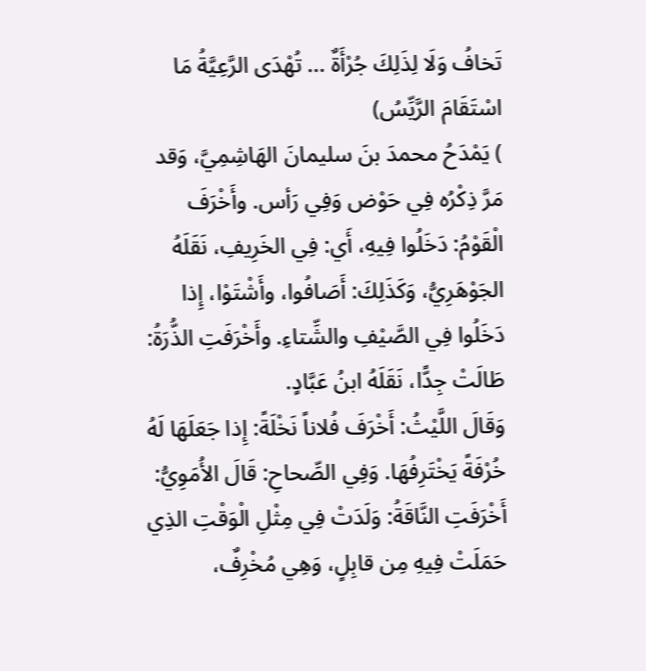تَخافُ وَلَا لِذَلِكَ جُرْأَةٌ ... تُهْدَى الرَّعِيَّةُ مَا اسْتَقَامَ الرَّيِّسُ)
) يَمْدَحُ محمدَ بنَ سليمانَ الهَاشِمِيَّ، وَقد مَرَّ ذِكْرُه فِي حَوْض وَفِي رَأس. وأَخْرَفَ الْقَوْمُ: دَخَلُوا فِيهِ، أَي: فِي الخَرِيفِ، نَقَلَهُ الجَوْهَرِيُّ، وَكَذَلِكَ: أَصَافُوا، وأَشْتَوْا، إِذا دَخَلُوا فِي الصَّيْفِ والشِّتاءِ. وأَخْرَفَتِ الذُّرَةُ: طَالَتْ جِدًّا، نَقَلَهُ ابنُ عَبَّادٍ.
وَقَالَ اللَّيْثُ: أَخْرَفَ فُلاناً نَخْلَةً: إِذا جَعَلَهَا لَهُ خُرْفَةً يَخْتَرِفُهَا. وَفِي الصِّحاحِ: قَالَ الأُمَوِيُّ: أَخْرَفَتِ النَّاقَةُ: وَلَدَتْ فِي مِثْلِ الْوَقْتِ الذِي حَمَلَتْ فِيهِ مِن قابِلٍ، وَهِي مُخْرِفٌ،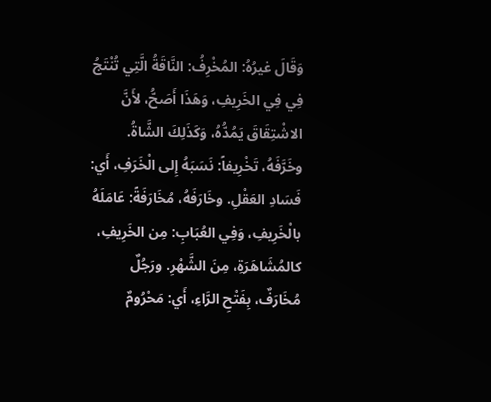وَقَالَ غيرُهُ: المُخْرِفُ: النَّاقَةُ الَّتِي تُنْتَجُ فِي فِي الخَرِيفِ، وَهَذَا أَصَحُّ، لأَنَّ الاشْتِقَاقَ يَمُدُّهُ، وَكَذَلِكَ الشَّاةُ.
وخَرَّفَهُ، تَخْرِيفاً: نَسَبَهُ إِلى الْخَرَفِ، أَي: فَسَادِ العَقْلِ. وخَارَفَهُ، مُخَارَفَةً: عَامَلَهُ بالْخَرِيفِ، وَفِي العُبَابِ: مِن الخَرِيفِ، كالمُشَاهَرَةِ، مِنَ الشَّهْرِ. ورَجُلٌ مُخَارَفٌ، بِفَتْحِ الرَّاءِ، أَي: مَحْرُومٌ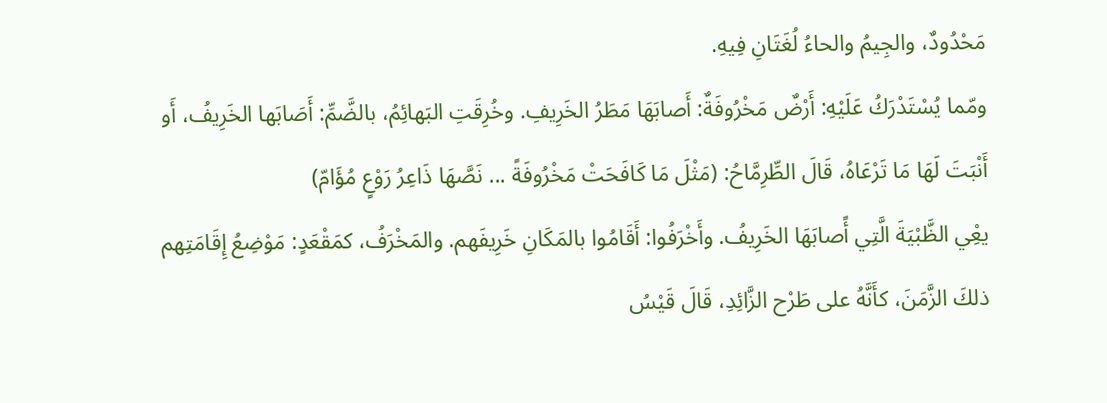مَحْدُودٌ، والجِيمُ والحاءُ لُغَتَانِ فِيهِ.
ومّما يُسْتَدْرَكُ عَلَيْهِ: أَرْضٌ مَخْرُوفَةٌ: أَصابَهَا مَطَرُ الخَرِيفِ. وخُرِقَتِ البَهائِمُ، بالضَّمِّ: أَصَابَها الخَرِيفُ، أَو أَنْبَتَ لَهَا مَا تَرْعَاهُ، قَالَ الطِّرِمَّاحُ: (مَثْلَ مَا كَافَحَتْ مَخْرُوفَةً ... نَصَّهَا ذَاعِرُ رَوْعٍ مُؤَامّ)
يعِْي الظَّبْيَةَ الَّتِي أًصابَهَا الخَرِيفُ. وأَخْرَفُوا: أَقَامُوا بالمَكَانِ خَرِيفَهم. والمَخْرَفُ، كمَقْعَدٍ: مَوْضِعُ إِقَامَتِهم ذلكَ الزَّمَنَ، كأَنَّهُ على طَرْح الزَّائِدِ، قَالَ قَيْسُ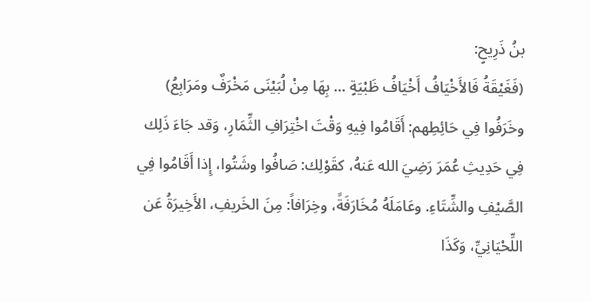بنُ ذَرِيحٍ:
(فَغَيْقَةُ فَالأَخْيَافُ أَخْيَافُ ظَبْيَةٍ ... بِهَا مِنْ لُبَيْنَى مَخْرَفٌ ومَرَابِعُ)
وخَرَفُوا فِي حَائِطِهم: أَقَامُوا فِيهِ وَقْتَ اخْتِرَافِ الثِّمَارِ، وَقد جَاءَ ذَلِك فِي حَدِيثِ عُمَرَ رَضِيَ الله عَنهُ، كقَوْلِك: صَافُوا وشَتُوا، إِذا أَقَامُوا فِي الصَّيْفِ والشِّتَاءِ. وعَامَلَهُ مُخَارَفَةً، وخِرَافاً: مِنَ الخَريفِ، الأَخِيرَةُ عَن اللِّحْيَانِيِّ، وَكَذَا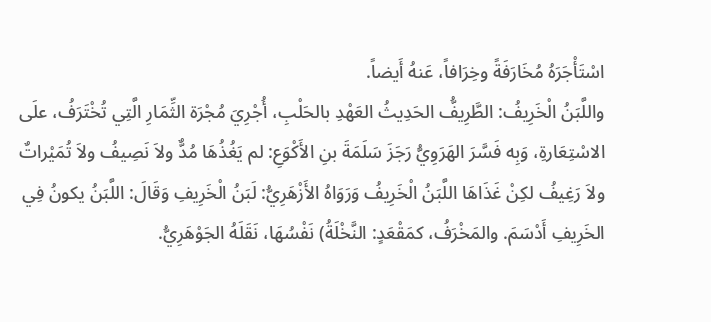اسْتَأْجَرَهُ مُخَارَفَةً وخِرَافاً، عَنهُ أَيضاً.
واللَّبَنُ الْخَرِيفُ: الطَّرِيفُّ الحَدِيثُ العَهْدِ بالحَلْبِ، أُجْرِيَ مُجْرَة الثِّمَارِ الَّتِي تُخْتَرَفُ، علَى الاسْتِعَارةِ، وَبِه فَسَّرَ الهَرَوِيُّ رَجَزَ سَلَمَةَ بنِ الأَكْوَعِ: لم يَغُذُهَا مُدٌّ ولاَ نَصِيفُ ولاَ تُمَيْراتٌ ولاَ رَغِيفُ لكِنْ غَذَاهَا اللَّبَنُ الْخَرِيفُ وَرَوَاهُ الأَزْهَرِيُّ: لَبَنُ الْخَرِيفِ وَقَالَ: اللَّبَنُ يكونُ فِي الخَرِيفِ أَدْسَمَ. والمَخْرَفُ، كمَقْعَدٍ: النَّخْلَةُ) نَفْسُهَا، نَقَلَهُ الجَوْهَرِيُّ.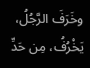وخَرَفَ الرَّجُلُ، يَخْرُفُ، مِن حَدِّ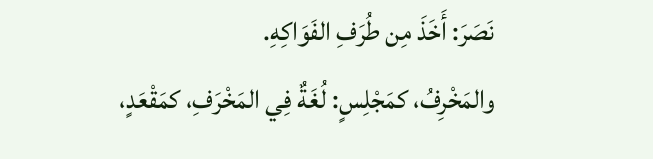نَصَرَ: أَخَذَ مِن طُرَفِ الفَوَاكِهِ.
والمَخْرِفُ، كمَجْلِسٍ: لُغَةٌ فِي المَخْرَفِ، كمَقْعَدٍ،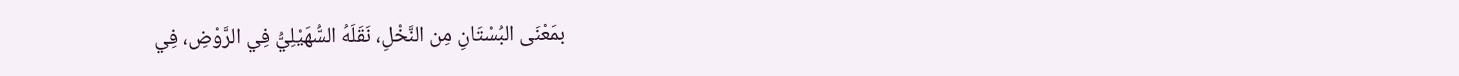بمَعْنَى البُسْتَانِ مِن النَّخْلِ، نَقَلَهُ السُّهَيْلِيُّ فِي الرَّوْضِ، فِي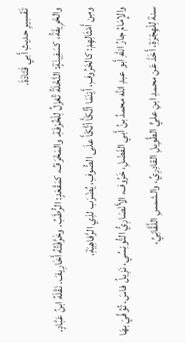تَفْسِيرِ حديثِ أَبي قَتَادَةَ.
والخَرِيفَةُ، كسَفِينَةٍ: النَّخْلَةُ تُعْزَلُ لِلْخُرْفَةِ. والمَخْرَفُ، كمَقْعَدٍ: الرُّطَبُ. وخَرَّفْتُهُ أَخَارِيفَ. نَقْلَهُ ابنُ عَبَّادٍ. ومِن أَمْثَالِهِمْ: كالخَرُوفِ، أَيْنَمَا أتَّكَأَ أتَّكَأَ علَى الصُّوفِ، يُضْرَب لذِي الرَّفاهِيَةِ.
والإِمَامُ جارُ اللهِ أَبو عبدِ الله محمدُ بنُ أَبي الفَضْلِ، خَرُوف، الأَنْصَارِيُّ التُّونِسُي، نَزِيلُ فاسَ، تُوُفِّيَ بهَا سنة لِلْهِجْرَةِ، أَخَذَ عَن محمدِ ابنِ عليٍّ الطَّوِيلِ القادِرِيِّ، والشمسِ اللَّقَّانِيِّ،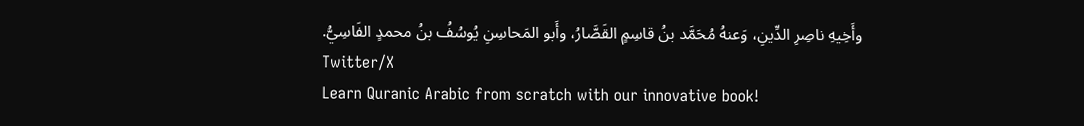وأَخِيهِ ناصِرِ الدِّينِ، وَعنهُ مُحَمَّد بنُ قاسِمٍ القَصَّارُ، وأَبو المَحاسِنِ يُوسُفُ بنُ محمدٍ الفَاسِيُّ.
Twitter/X
Learn Quranic Arabic from scratch with our innovative book!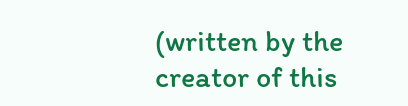(written by the creator of this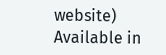website)
Available in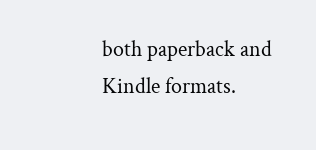both paperback and Kindle formats.